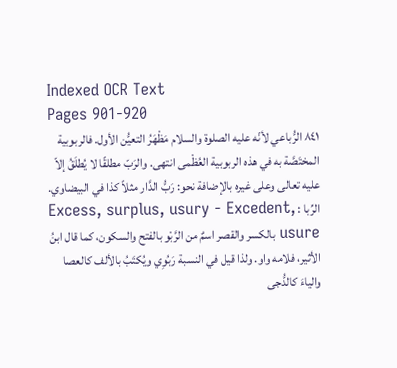Indexed OCR Text
Pages 901-920
٨٤١ الرُّباعي لأنّه عليه الصلوة والسلام مَظْهَرُ التعيُّن الأول. فالربوبية المختَصَّة به في هذه الربوبية العُظْمى انتهى. والرَبّ مطلقًا لا يُطلَقُ إلاّ عليه تعالى وعلى غيره بالإضافة نحو: رَبُّ الدَّار مثلاً كذا في البيضاوي. الرِّبا : ,Excess, surplus, usury - Excedent usure بالكسر والقصر اسمٌ من الرَّبْو بالفتح والسكون، كما قال ابنُ الأثير، فلامه واو. ولذا قيل في النسبة رَبُوِي ويُكتَبُ بالألف كالعصا والياءَ كالدُّجى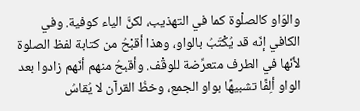والوَاو كالصلْوة كما في التهذيب، لكنَّ الياء كوفية. وفي الكافي إنّه قد يُكْتَبُ بالواو، وهذا أقبْحُ من كتابة لفظ الصلوة لأنّها في الطرف متعرِّضة للوقْف. وأقبحُ منهم أنّهم زادوا بعد الواو ألِفًا تشبيهًا بواو الجمع، وخظُ القرآن لا يُقاسُ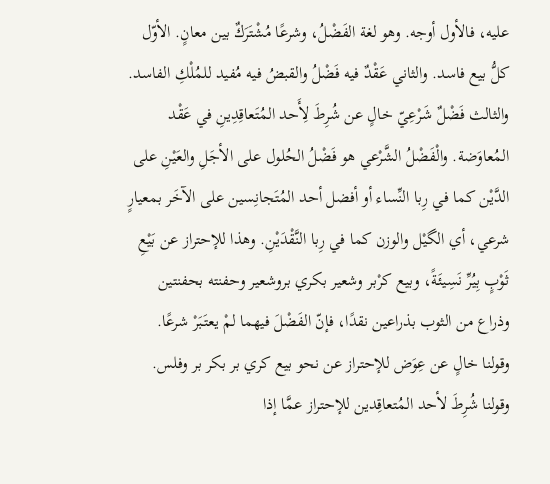عليه، فالأول أوجه. وهو لغة الفَضْلُ، وشرعًا مُشْتَرَكٌ بين معانٍ. الأوّل كلُّ بيع فاسد. والثاني عَقْدٌ فيه فَضْلُ والقبضُ فيه مُفيد للمُلْكِ الفاسد. والثالث فَضْلٌ شَرْعِيّ خالٍ عن شُرِطَ لِأَحد المُتَعاقِدِينِ في عَقْد المُعاوَضة. والْفَضْلُ الشَّرْعي هو فَضْلُ الحُلول على الأجَلِ والعَيْنِ على الدَّيْن كما في رِبا النِّساء أو أفضل أحد المُتَجانِسين على الآخَر بمعيارٍ شرعي، أي الگیْل والوزن كما في رِبا النَّقْدَيْنِ. وهذا للإحتراز عن بَيْعِ ثَوْبٍ بِيُرِّ نَسِيئَةً، وبيع كرْبر وشعير بكري بروشعير وحفنته بحفنتين وذراع من الثوب بذراعين نقدًا، فإنّ الفَضْلَ فيهما لمْ يعتَبَرْ شرعًا. وقولنا خالٍ عن عِوَض للإحتراز عن نحو بيع كري بر بكر بر وفلس. وقولنا شُرِطَ لأحد المُتعاقِدين للإحتراز عمَّا إذا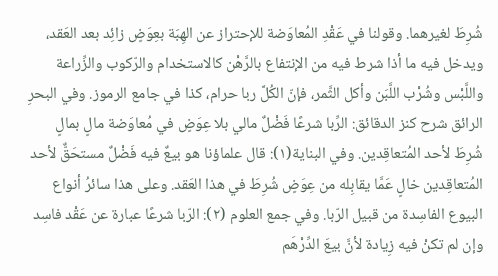شُرِطَ لغيرهما. وقولنا في عَقْدِ المُعاوَضة للإحتراز عن الهِبَة بعِوَضٍ زائِد بعد العَقد، ويدخل فيه ما أذا شرط فيه من الإنتفاع بالرَّهْن كالاستخدام والرّكوب والزِّراعة واللَّبْس وشُرْب اللَّبَن وأكل الثَّمر، فإنّ الكُلَّ ربا حرام، كذا في جامع الرموز. وفي البحرِ الرائق شرح كنز الدقائق: الرِّبا شرعًا فَضْلٌ مالي بلا عِوَضٍ في مُعاوَضة مالٍ بمالٍ شُرِطَ لأحد المُتعاقِدين. وفي البناية(١): قال علماؤنا هو بيعٌ فيه فَضْلٌ مستحَقٌّ لأحد المُتعاقِدين خالٍ عَمَّا يقابِله من عِوَضٍ شُرِطَ في هذا العَقد. وعلى هذا سائرُ أنواع البيوع الفاسِدة من قبيل الرّبا. وفي جمع العلوم (٢): الرّبا شرعًا عبارة عن عَقْد فاسِد وإن لم تكنْ فيه زِيادة لأنَّ بيعَ الدِّرْهَم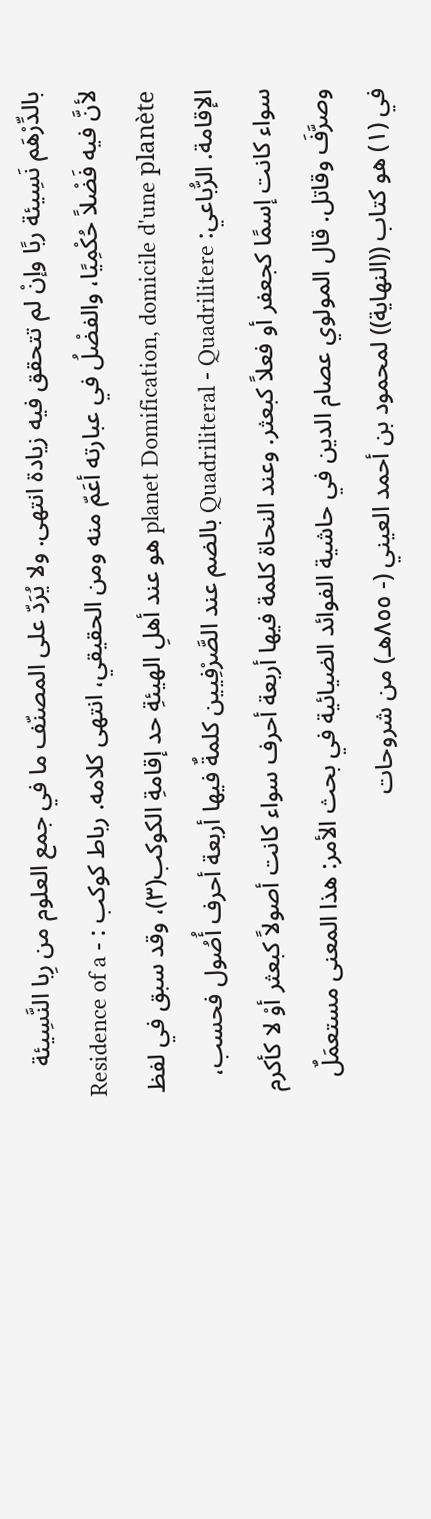بالدِّرْهَم نَسِيئة ربًا وإنْ لم تتحقق فيه زيادة انتهى. ولا يُرَدّ على المصنّف ما في جمع العلوم من رِبا النَّسِيئة لأنَّ فيه فَضْلاً حُكْمِيًا، والفضْلُ في عبارته أعَمّ منه ومن الحقيقي، انتهى كلامه. رباط كوكب : - Residence of a planet Domification, domicile d'une planète هو عند أهلِ الهيئةِ حد إقامةِ الكوكب(٣)، وقد سبق في لفظ الإقامة. الرُّباعي: Quadriliteral - Quadrilitere بالضم عند الصَّرْفِيين كلمةٌ فيها أربعة أحرف أُصُول فحسب، سواء كانت إسمًا كجعفر أو فعلاً كبعثر. وعند النحاة كلمة فيها أربعة أحرف سواء كانت أصولاً كبعثر أوْ لا کأكرم وصرَّفَ وقاتل. قال المولوي عصام الدين في حاشية الفوائد الضيائية في بحث الأمر: هذا المعنى مستعمَلٌ في (١) هو كتاب ((النهاية)) لمحمود بن أحمد العيني (- ٨٥٥هـ) من شروحات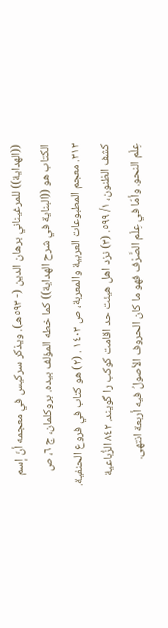((الهداية)) للمرغيناني برهان الدين (- ٥٩٣هـ). ويذكر سركيس في معجمه أنّ إسم الكتاب هو ((البناية في شرح الهداية)) كما خطه المؤلف بيده. بروكلمان، ج ٦، ص ٣١٣. معجم المطبوعات العربية والمعربة، ص ١٤٠٣ . (٢) هو كتاب في فروع الحنفية. كشف الظنون، ١/ ٥٩٩. (٣) نزد اهل هيئت حد اقامت کوکب را گويند. ٨٤٢ الزُّباعية عِلْم النحو. وأمّا في عِلْم الصَّرْف فهو ما كان الحروف الأصولُ فيه أربعة انتهى.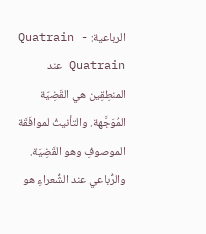الرباعية: Quatrain - Quatrain عند المنطِقِين هي القَضِيّة المُوَجَّهة. والتأنيثُ لموافَقَة الموصوفِ وهو القَضِيَة. والرُّباعي عند الشُّعراءِ هو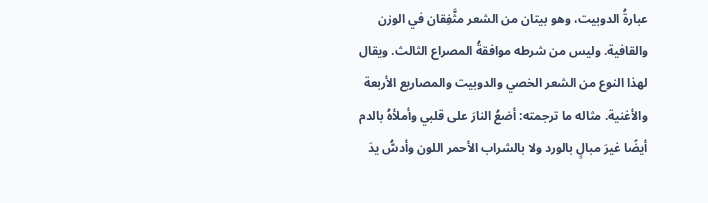عبارةُ الدوبيت، وهو بيتان من الشعر مثَّفِقان في الوزن والقافية. وليس من شرطه موافقةُ المصراع الثالث. ويقال لهذا النوع من الشعر الخصي والدوبيت والمصاريع الأربعة والأغنية. مثاله ما ترجمته: أضعُ النارَ على قلبي وأملأهُ بالدم أيضًا غيرَ مبالٍ بالورد ولا بالشراب الأحمر اللون وأدسُّ يدَ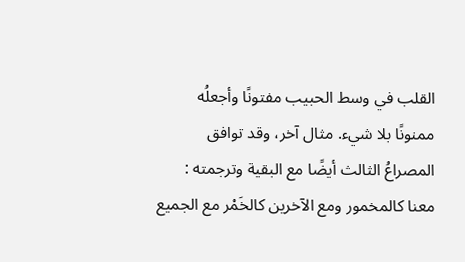القلب في وسط الحبيب مفتونًا وأجعلُه ممنونًا بلا شيء. مثال آخر، وقد توافق المصراعُ الثالث أيضًا مع البقية وترجمته : معنا كالمخمور ومع الآخرين كالخَمْر مع الجميع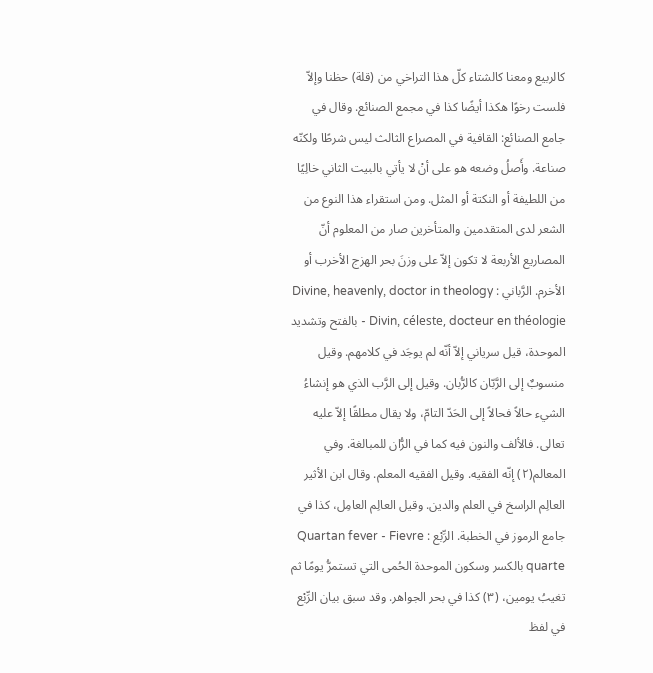كالربيع ومعنا كالشتاء كلّ هذا التراخي من (قلة) حظنا وإلاّ فلست رخوًا هكذا أيضًا كذا في مجمع الصنائع. وقال في جامع الصنائع: القافية في المصراع الثالث ليس شرطًا ولكنّه صناعة. وأَصلُ وضعه هو على أنْ لا يأتي بالبيت الثاني خالِيًا من اللطيفة أو النكتة أو المثل. ومن استقراء هذا النوع من الشعر لدى المتقدمين والمتأخرين صار من المعلوم أنّ المصاريع الأربعة لا تكون إلاّ على وزنَ بحر الهزج الأخرب أو الأخرم. الرَّباني : Divine, heavenly, doctor in theology - Divin, céleste, docteur en théologie بالفتح وتشديد الموحدة، قيل سرياني إلاّ أنّه لم يوجَد في كلامهم. وقيل منسوبٌ إلى الرَّبّان كالرُّبان. وقيل إلى الرَّب الذي هو إنشاءُ الشيء حالاً فحالاً إلى الحَدّ التامّ، ولا يقال مطلقًا إلاّ عليه تعالى. فالألف والنون فيه كما في الرُّان للمبالغة. وفي المعالم(٢) إنّه الفقيه. وقيل الفقيه المعلم. وقال ابن الأثير العالِم الراسخ في العلم والدين. وقيل العالِم العامِل، كذا في جامع الرموز في الخطبة. الرِّبْع : Quartan fever - Fievre quarte بالكسر وسكون الموحدة الحُمى التي تستمرُّ يومًا ثم تغيبُ يومين، (٣) كذا في بحر الجواهر. وقد سبق بيان الرِّبْع في لفظ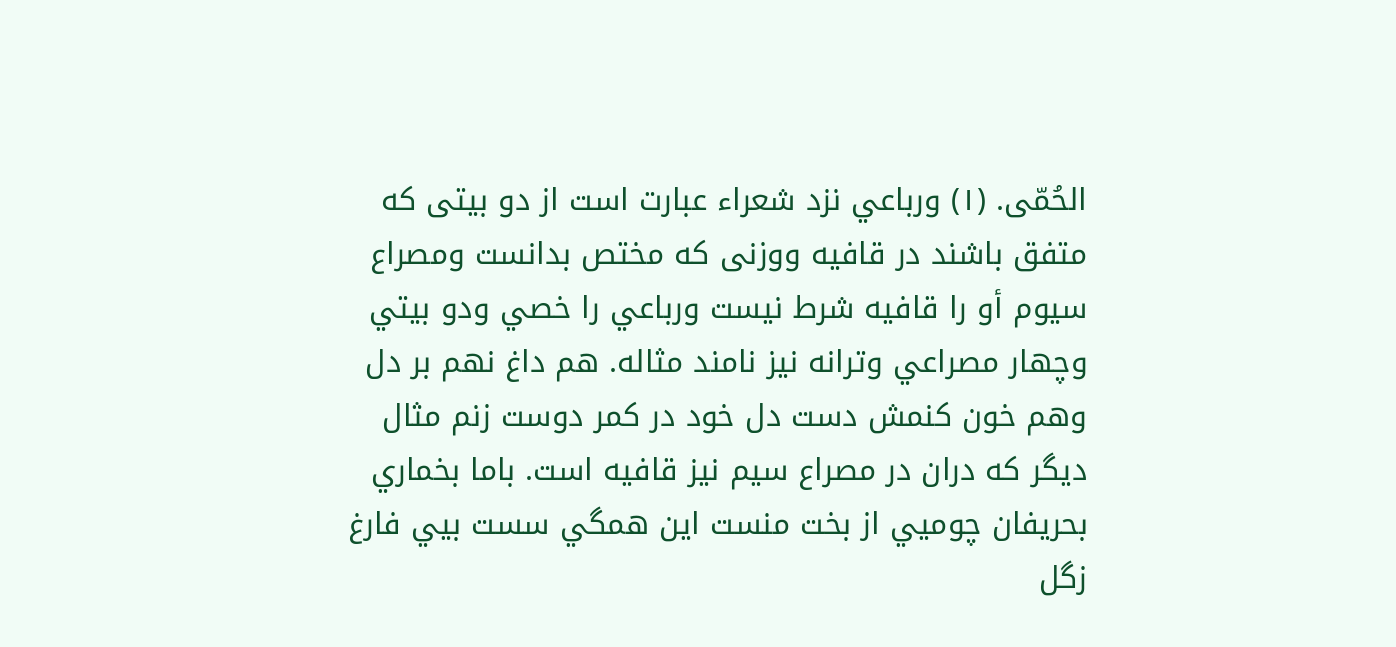الحُمّى. (١) ورباعي نزد شعراء عبارت است از دو بیتی که متفق باشند در قافيه ووزنی که مختص بدانست ومصراع سيوم أو را قافيه شرط نيست ورباعي را خصي ودو بيتي وچهار مصراعي وترانه نیز نامند مثاله. هم داغ نهم بر دل وهم خون كنمش دست دل خود در كمر دوست زنم مثال دیگر که دران در مصراع سيم نیز قافيه است. باما بخماري بحريفان چوميي از بخت منست این همگي سست بيي فارغ زگل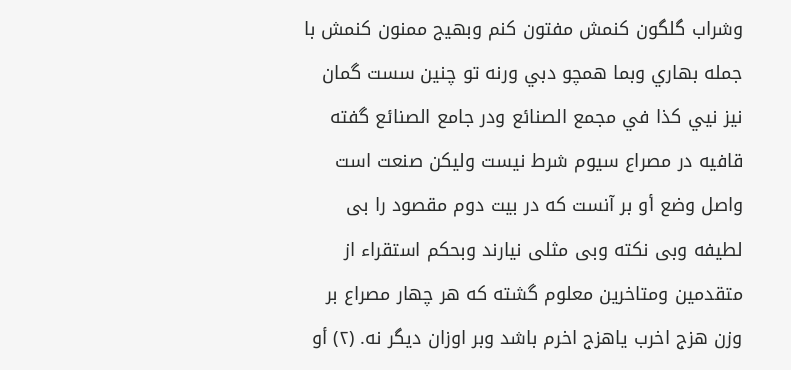وشراب گلگون کنمش مفتون كنم وبهيج ممنون كنمش با جمله بهاري وبما همچو دبي ورنه تو چنین سست گمان نيز نيي كذا في مجمع الصنائع ودر جامع الصنائع گفته قافيه در مصراع سيوم شرط نيست وليكن صنعت است واصل وضع أو بر آنست که در بيت دوم مقصود را بی لطيفه وبی نکته وبی مثلی نیارند وبحكم استقراء از متقدمین ومتاخرین معلوم گشته که هر چهار مصراع بر وزن هزج اخرب یاهزج اخرم باشد وبر اوزان دیگر نه. (٢) أو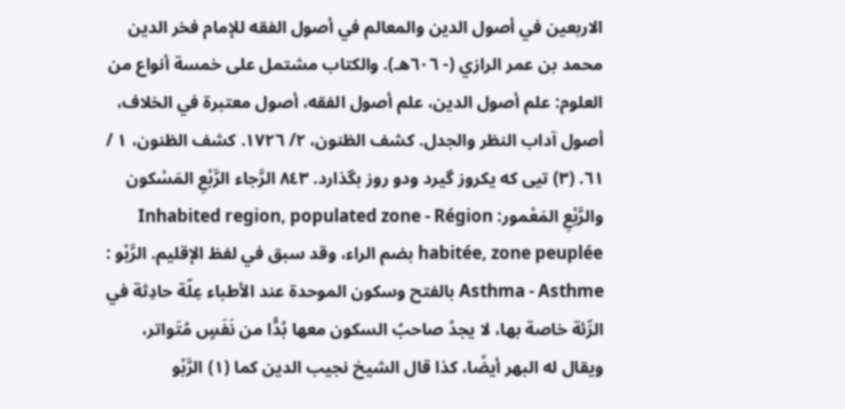الاربعين في أصول الدين والمعالم في أصول الفقه للإمام فخر الدين محمد بن عمر الرازي (- ٦٠٦هـ). والكتاب مشتمل على خمسة أنواع من العلوم: علم أصول الدين، علم أصول الفقه، أصول معتبرة في الخلاف، أصول آداب النظر والجدل. كشف الظنون، ٢/ ١٧٢٦. كشف الظنون، ١ / ٦١. (٣) تیی که یکروز گيرد ودو روز بگذارد. ٨٤٣ الرَّجاء الرَّبْعِ المَسْكون والرَّبْعِ المَعْمور: Inhabited region, populated zone - Région habitée, zone peuplée بضم الراء، وقد سبق في لفظ الإقليم. الرَّبْو : Asthma - Asthme بالفتح وسكون الموحدة عند الأطباء عِلّة حادِثة في الرِّئة خاصة بها، لا يجدُ صاحبُ السكون معها بُدًّا من نَفَسٍ مُتَواتر، ويقال له البهر أيضًا، كذا قال الشيخ نجيب الدين كما (١) الرَّبْو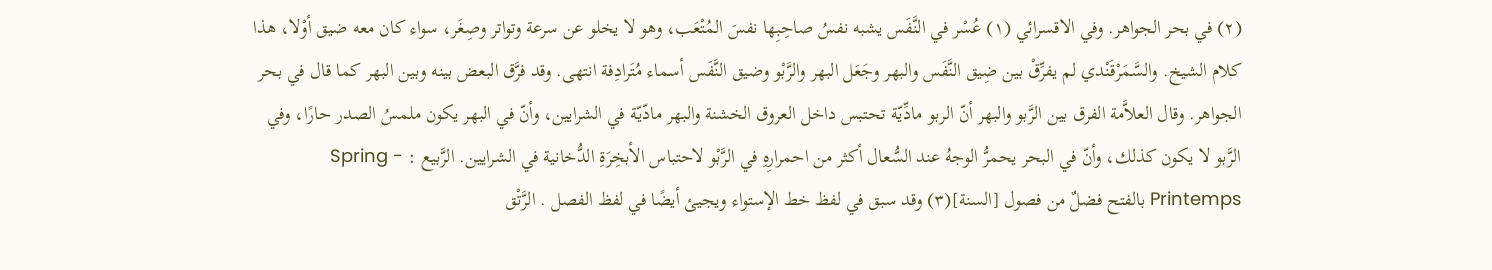(٢) في بحر الجواهر. وفي الاقسرائي (١) عُسْر في النَّفَس يشبه نفسُ صاحِبِها نفسَ المُتْعَب، وهو لا يخلو عن سرعة وتواتر وصِغَر، سواء كان معه ضيق أوْلا، هذا كلام الشيخ. والسَّمَرْقَنْدي لم يفرِّقْ بين ضِيق النَّفَس والبهر وجَعَل البهر والرَّبْو وضيق النَّفَس أسماء مُتَرادِفة انتهى. وقد فرَّق البعض بينه وبين البهر كما قال في بحر الجواهر. وقال العلاَّمة الفرق بين الرَّبو والبهر أنّ الربو مادِّيّة تحتبس داخل العروق الخشنة والبهر مادّيّة في الشرايين، وأنّ في البهر يكون ملمسُ الصدر حارًا، وفي الرَّبو لا يكون كذلك، وأنّ في البحر يحمرُّ الوجهُ عند السُّعال أكثر من احمرارِهِ في الرَّبْو لاحتباس الأبخِرَةِ الدُّخانية في الشرايين. الرَّبيع : Spring - Printemps بالفتح فضلٌ من فصول [السنة](٣) وقد سبق في لفظ خط الإستواء ويجيئ أيضًا في لفظ الفصل . الرَّتْق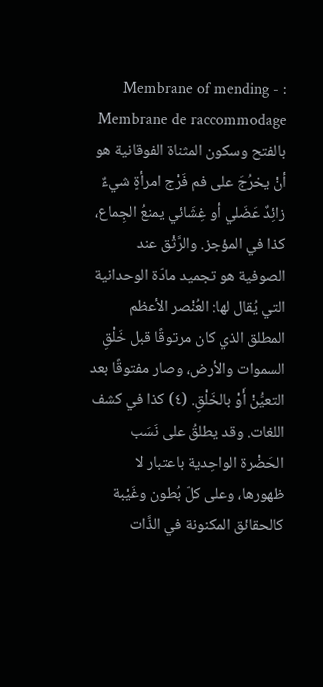: - Membrane of mending Membrane de raccommodage بالفتح وسكون المثناة الفوقانية هو أنْ يخرُجَ على فم فَرْج امرأةٍ شيءٌ زائِدٌ عَضَلي أو غِشَائي يمنعُ الجِماع، كذا في المؤجز. والرَّثْق عند الصوفية هو تجميد مادّة الوحدانية التي يُقال لها: العُنْصر الأعظم المطلق الذي كان مرتوقًا قبل خَلْقِ السموات والأرض، وصار مفتوقًا بعد التعيُّنْ أَوْ بالخَلْقِ. (٤) كذا في كشف اللغات. وقد يطلقُ على نَسَب الحَضْرة الواحِدية باعتبار لا ظهورها، وعلى كلّ بُطون وغَيْبة كالحقائق المكنونة في الذَّات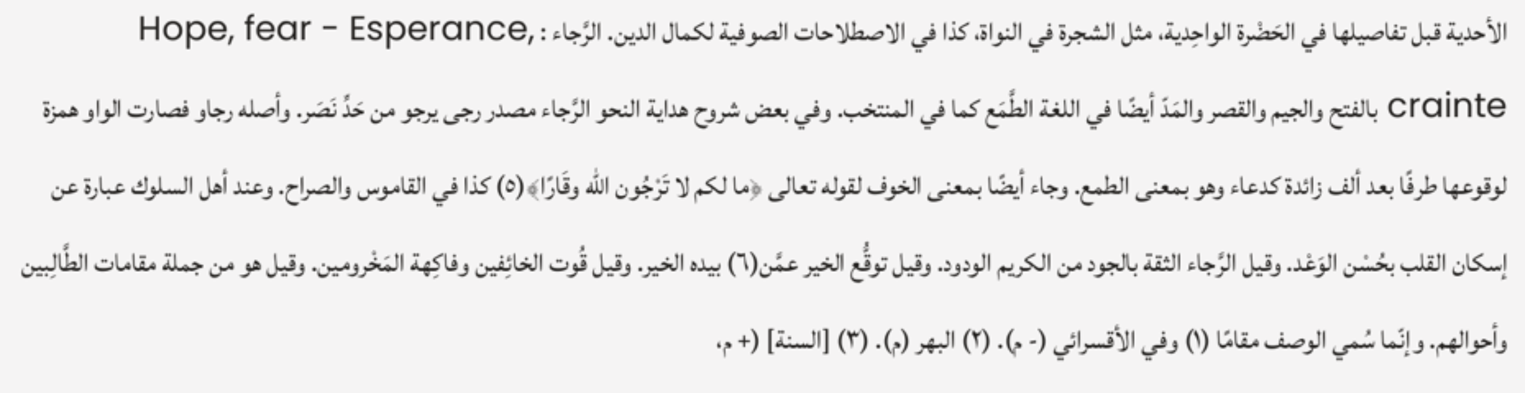الأحدية قبل تفاصيلها في الحَضْرة الواحِدية، مثل الشجرة في النواة، كذا في الاصطلاحات الصوفية لكمال الدين. الرَّجاء : Hope, fear - Esperance, crainte بالفتح والجيم والقصر والمَدّ أيضًا في اللغة الطَّمَع كما في المنتخب. وفي بعض شروح هداية النحو الرَّجاء مصدر رجى يرجو من حَدِّ نَصَر. وأصله رجاو فصارت الواو همزة لوقوعها طرفًا بعد ألف زائدة كدعاء وهو بمعنى الطمع. وجاء أيضًا بمعنى الخوف لقوله تعالى ﴿ما لكم لا تَرْجُون الله وقَارًا﴾(٥) كذا في القاموس والصراح. وعند أهل السلوك عبارة عن إسكان القلب بحُسْن الوَعْد. وقيل الرَّجاء الثقة بالجود من الكريم الودود. وقيل توقُّع الخير عمَّن(٦) بيده الخير. وقيل قُوت الخائِفين وفاكِهة المَخْرومين. وقيل هو من جملة مقامات الطَّالِبين وأحوالهم. وإنّما سُمي الوصف مقامًا (١) وفي الأقسرائي (- م). (٢) البهر (م). (٣) [السنة] (+ م،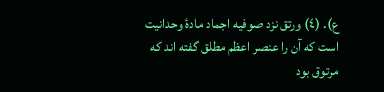ع). (٤) ورتق نزد صوفیه اجماد مادۀ وحدانیت است که آن را عنصر اعظم مطلق گفته اند که مرتوق بود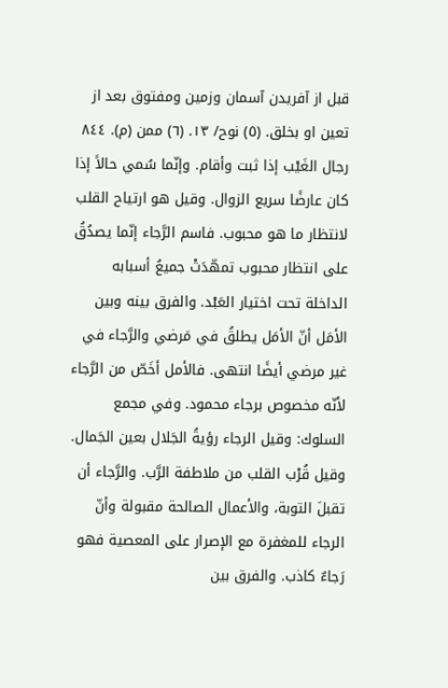قبل از آفريدن آسمان وزمين ومفتوق بعد از تعين او بخلق. (٥) نوح/ ١٣. (٦) ممن (م). ٨٤٤ رجال الغَيْب إذا ثبت وأقام. وإنّما سُمي حالاً إذا كان عارضًا سريع الزوال. وقيل هو ارتياح القلب لانتظار ما هو محبوب. فاسم الرَّجاء إنّما يصدُقُ على انتظار محبوب تمهّدَتْ جميعُ أسبابه الداخلة تحت اختيار العَبْد. والفرق بينه وبين الأمَل أنّ الأمَل يطلقُ في مَرضي والرَّجاء في غير مرضي أيضًا انتهى. فالأمل أخَصّ من الرَّجاء لأنّه مخصوص برجاء محمود. وفي مجمع السلوك: وقيل الرجاء رؤيةُ الجَلال بعين الجَمال. وقيل قُرْب القلب من ملاطفة الرَّب. والرَّجاء أن تقبلَ التوبة، والأعمال الصالحة مقبولة وأنّ الرجاء للمغفرة مع الإصرار على المعصية فهو رَجاءٌ كاذب. والفرق بين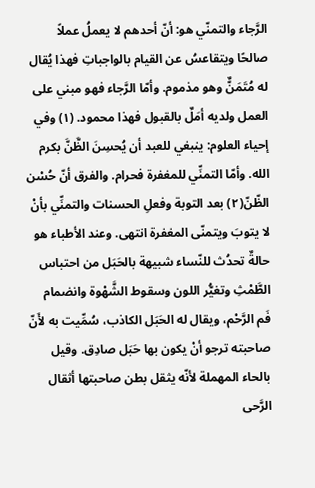الرَّجاء والتمنّي هو: أنّ أحدهم لا يعملُ عملاً صالحًا ويتقاعسُ عن القيام بالواجباتِ فهذا يُقال له مُتَمَنٌّ وهو مذموم. وأمّا الرَّجاء فهو مبني على العمل ولديه أمَلٌ بالقبول فهذا محمود. (١) وفي إحياء العلوم: ينبغي للعبد أن يُحسِنَ الظَّنَّ بكرم الله. وأمّا التمنِّي للمغفرة فحرام. والفرق أنّ حُسْن الظّنّ(٢) بعد التوبة وفعلِ الحسنات والتمنِّي بأنْ لا يتوبَ ويتمنّى المغفرة انتهى. وعند الأطباء هو حالةٌ تحدُث للنّساء شبيهة بالحَبَل من احتباس الطَّمْثِ وتغيُّر اللون وسقوط الشَّهْوة وانضمام فَم الرَّحْم، ويقال له الحَبَل الكاذب، سُمِّيت به لأَنّ صاحبته ترجو أنْ يكون بها حَبَل صادِق. وقيل بالحاء المهملة لأنّه يثقل بطن صاحبتها أثقال الرَّحى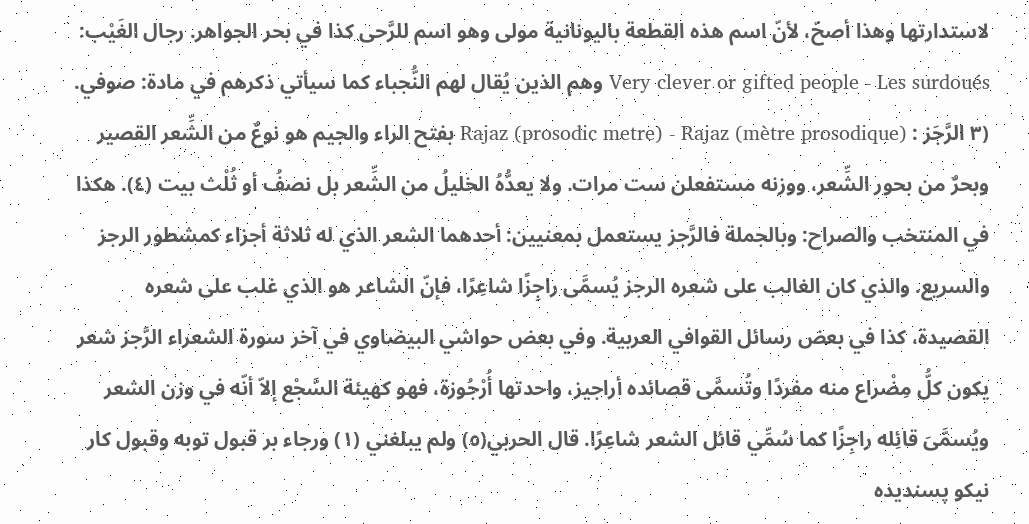لاستدارتها وهذا أصحّ، لأنّ اسم هذه القطعة باليونانية مولى وهو اسم للرَّحى كذا في بحر الجواهر. رجال الغَيْب: Very clever or gifted people - Les surdoués وهم الذين يُقال لهم النُّجباء كما سيأتي ذكرهم في مادة: صوفي. (٣ الرَّجَز : Rajaz (prosodic metre) - Rajaz (mètre prosodique) بفتح الراء والجيم هو نوعٌ من الشِّعر القصير وبحرٌ من بحور الشِّعر، ووزنه مستفعلن ست مرات. ولا يعدُّهُ الخليلُ من الشِّعر بل نصفُ أو ثُلْث بيت (٤). هكذا في المنتخب والصراح: وبالجملة فالرَّجز يستعمل بمعنيين: أحدهما الشعر الذي له ثلاثة أجزاء كمشطور الرجز والسريع. والذي كان الغالب على شعره الرجز يُسمَّى راجِزًا شاعِرًا، فإنّ الشاعر هو الذي غلب على شعره القصيدة، كذا في بعض رسائل القوافي العربية. وفي بعض حواشي البيضاوي في آخر سورة الشعراء الرَّجز شعر يكون كلُّ مِضْراع منه مفردًا وتُسمَّى قصائده أراجيز، واحدتها أُرْجُوزة، فهو كهيئة السَّجْع إلاّ أنّه في وزن الشعر ويُسمَّىَ قائِله راجِزًا كما سُمِّي قائل الشعر شاعِرًا. قال الحربي(٥) ولم يبلغني (١) ورجاء بر قبول توبه وقبول كار نيكو پسنديده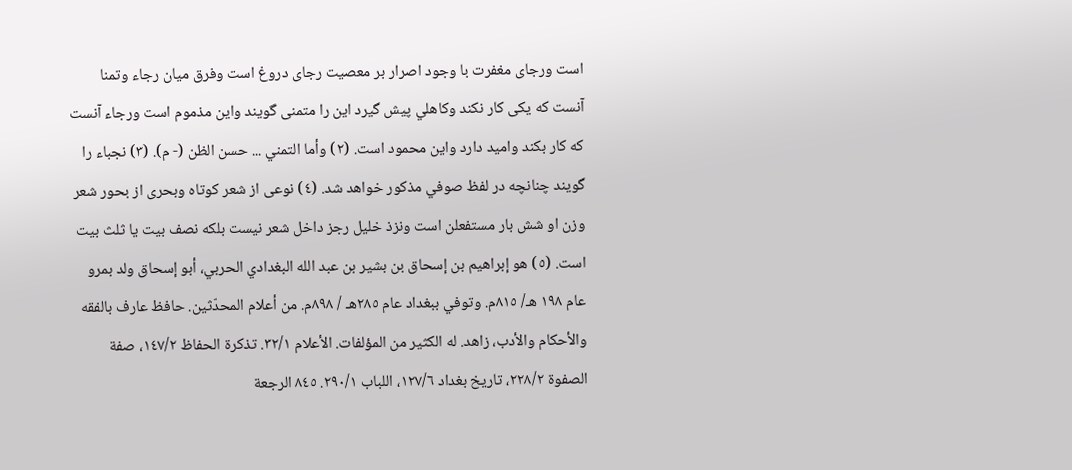است ورجاى مغفرت با وجود اصرار بر معصيت رجاى دروغ است وفرق ميان رجاء وتمنا آنست که یکی کار نکند وکاهلي پیش گیرد این را متمنی گویند واین مذموم است ورجاء آنست كه كار بکند واميد دارد واین محمود است. (٢) وأما التمني ... حسن الظن (- م). (٣) نجباء را گويند چنانچه در لفظ صوفي مذكور خواهد شد. (٤) نوعی از شعر كوتاه وبحری از بحور شعر وزن او شش بار مستفعلن است ونزذ خليل رجز داخل شعر نيست بلكه نصف بيت یا ثلث بيت است. (٥) هو إبراهيم بن إسحاق بن بشير بن عبد الله البغدادي الحربي، أبو إسحاق ولد بمرو عام ١٩٨ هـ/ ٨١٥م. وتوفي ببغداد عام ٢٨٥هـ / ٨٩٨م. من أعلام المحدّثين. حافظ عارف بالفقه والأحكام والأدب، زاهد. له الكثير من المؤلفات. الأعلام ٣٢/١. تذكرة الحفاظ ١٤٧/٢، صفة الصفوة ٢٢٨/٢، تاريخ بغداد ١٢٧/٦، اللباب ٢٩٠/١. ٨٤٥ الرجعة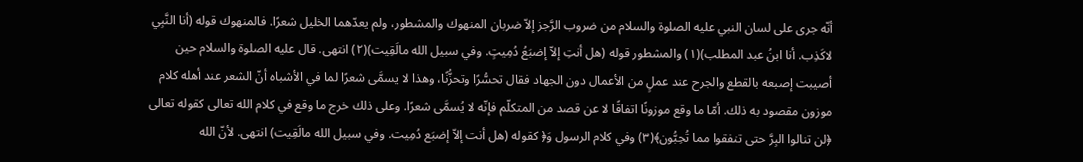أنّه جرى على لسان النبي عليه الصلوة والسلام من ضروب الرَّجز إلاّ ضربان المنهوك والمشطور، ولم يعدّهما الخليل شعرًا. فالمنهوك قوله (أنا النَّبِي لاكَذِب. أنا ابنُ عبد المطلب)(١) والمشطور قوله (هل أنتِ إلاّ إضبَعُ دُمِيتٍ. وفي سبيل الله مالَقِيت)(٢) انتهى. قال عليه الصلوة والسلام حين أصيبت إصبعه بالقطع والجرح عند عملٍ من الأعمال دون الجهاد فقال تحسُّرًا وتحزُّنًا، وهذا لا يسمَّى شعرًا لما في الأشباه أنّ الشعر عند أهله كلام موزون مقصود به ذلك. أمّا ما وقع موزونًا اتفاقًا لا عن قصد من المتكلّم فإنّه لا يُسمَّى شعرًا. وعلى ذلك خرج ما وقع في كلام الله تعالى كقوله تعالى ﴿لن تنالوا البِرَّ حتى تنفقوا مما تُحِبُّون﴾(٣) وفي كلام الرسول وَ﴿ كقوله (هل أنت إلاّ إضبَع دُمِيت. وفي سبيل الله مالَقِيت) انتهى. لأنّ الله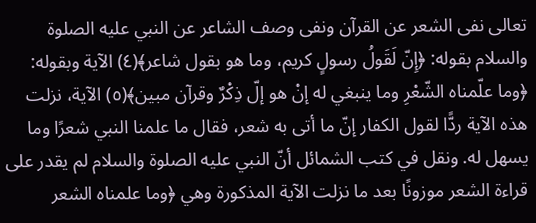تعالى نفى الشعر عن القرآن ونفى وصف الشاعر عن النبي عليه الصلوة والسلام بقوله: ﴿إِنّ لَقَولُ رسولٍ كريم، وما هو بقول شاعر﴾(٤) الآية وبقوله: ﴿وما علّمناه الشّعْرِ وما ينبغي له إنْ هو إلّ ذِكْرٌ وقرآن مبين﴾(٥) الآية، نزلت هذه الآية ردًّا لقول الكفار إنّ ما أتى به شعر، فقال ما علمنا النبي شعرًا وما يسهل له. ونقل في كتب الشمائل أنّ النبي عليه الصلوة والسلام لم يقدر على قراءة الشعر موزونًا بعد ما نزلت الآية المذكورة وهي ﴿وما علمناه الشعر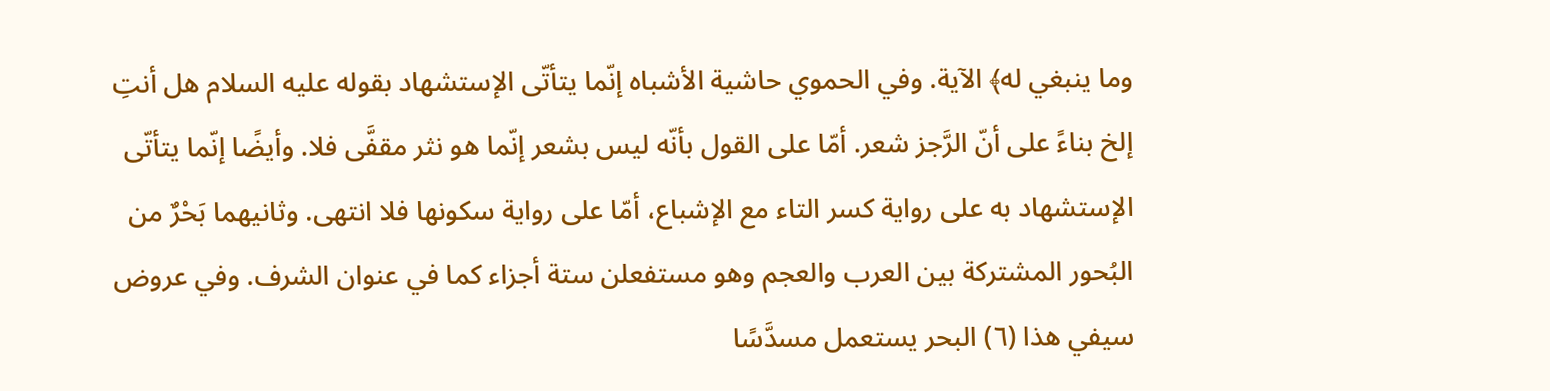وما ينبغي له﴾ الآية. وفي الحموي حاشية الأشباه إنّما يتأتّى الإستشهاد بقوله عليه السلام هل أنتِ إلخ بناءً على أنّ الرَّجز شعر. أمّا على القول بأنّه ليس بشعر إنّما هو نثر مقفَّى فلا. وأيضًا إنّما يتأتّى الإستشهاد به على رواية كسر التاء مع الإشباع، أمّا على رواية سكونها فلا انتهى. وثانيهما بَحْرٌ من البُحور المشتركة بين العرب والعجم وهو مستفعلن ستة أجزاء كما في عنوان الشرف. وفي عروض سيفي هذا (٦) البحر يستعمل مسدَّسًا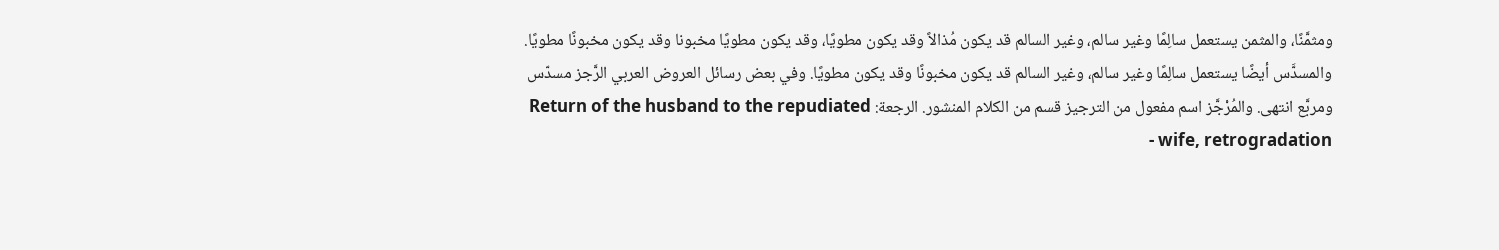ومثمَّنًا، والمثمن يستعمل سالِمًا وغير سالم، وغير السالم قد يكون مُذالاً وقد يكون مطويًا، وقد يكون مطويًا مخبونا وقد يكون مخبونًا مطويًا. والمسدَّس أيضًا يستعمل سالِمًا وغير سالم، وغير السالم قد يكون مخبونًا وقد يكون مطويًا. وفي بعض رسائل العروض العربي الرَّجز مسدّس ومربَّع انتهى. والمُرْجَّز اسم مفعول من الترجيز قسم من الكلام المنشور. الرجعة: Return of the husband to the repudiated wife, retrogradation -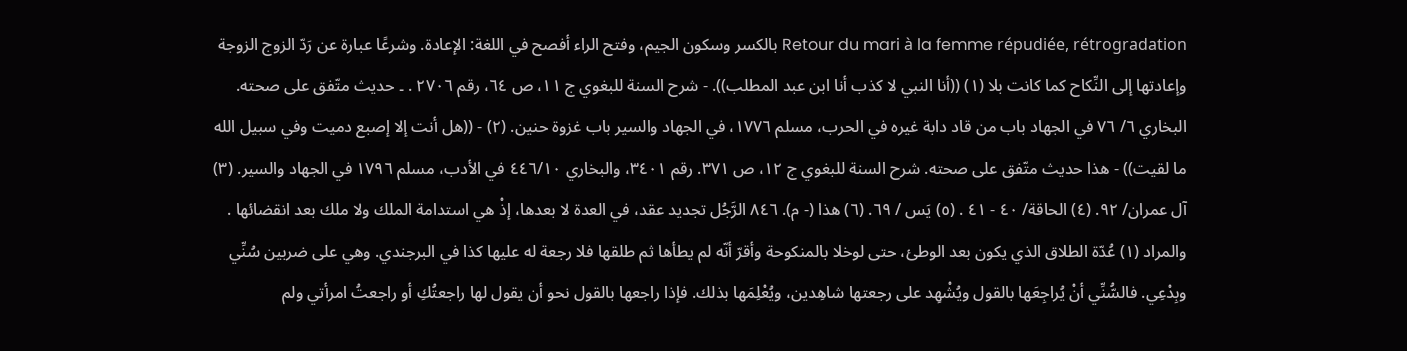Retour du mari à la femme répudiée, rétrogradation بالكسر وسكون الجيم، وفتح الراء أفصح في اللغة: الإعادة. وشرعًا عبارة عن رَدّ الزوج الزوجة وإعادتها إلى النِّكاح كما كانت بلا (١) ((أنا النبي لا كذب أنا ابن عبد المطلب)). - شرح السنة للبغوي ج ١١، ص ٦٤، رقم ٢٧٠٦ . ۔ حدیث متّفق على صحته. البخاري ٦/ ٧٦ في الجهاد باب من قاد دابة غيره في الحرب، مسلم ١٧٧٦، في الجهاد والسير باب غزوة حنين. (٢) - ((هل أنت إلا إصبع دميت وفي سبيل الله ما لقيت)) - هذا حديث متّفق على صحته. شرح السنة للبغوي ج ١٢، ص ٣٧١. رقم ٣٤٠١، والبخاري ٤٤٦/١٠ في الأدب، مسلم ١٧٩٦ في الجهاد والسير. (٣) آل عمران/ ٩٢. (٤) الحاقة/ ٤٠ - ٤١ . (٥) يَس / ٦٩. (٦) هذا (- م). ٨٤٦ الرَّجُل تجديد عقد، في العدة لا بعدها، إذْ هي استدامة الملك ولا ملك بعد انقضائها . والمراد (١) عُدّة الطلاق الذي يكون بعد الوطئ، حتى لوخلا بالمنكوحة وأقرّ أنّه لم يطأها ثم طلقها فلا رجعة له عليها كذا في البرجندي. وهي على ضربين سُنِّي وبِدْعِي. فالسُّنِّي أنْ يُراجِعَها بالقول ويُشْهِد على رجعتها شاهِدین، ويُعْلِمَها بذلك. فإذا راجعها بالقول نحو أن يقول لها راجعتُكِ أو راجعتُ امرأتي ولم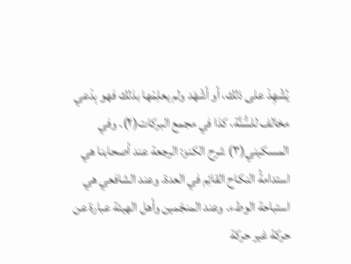يُشْهِدْ على ذلك، أو أشْهَد ولم يعلِمْها بذلك فهو بِدْعي مخالف للسُّنَّة، كذا في مجمع البركات(٢). وفي المسكيني(٣) شرح الكنز: الرجعة عند أصحابنا هي استدامةُ النكاح القائِم في العدة. وعند الشافعي هي استباحة الوطء. وعند المنجّمين وأهل الهيئة عبارة عن حركة غير حركة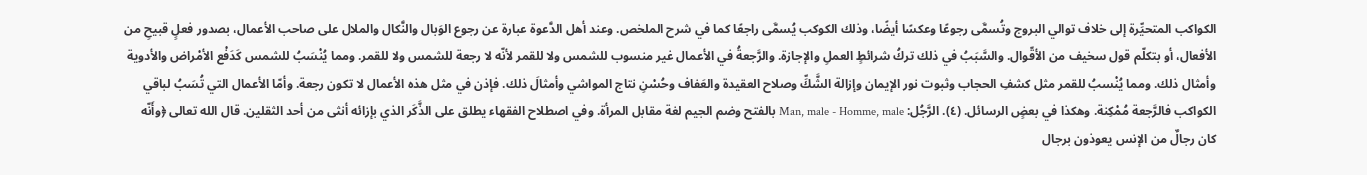الكواكب المتحيِّرة إلى خلاف توالي البروج وتُسمَّى رجوعًا وعكسًا أيضًا، وذلك الكوكب يُسمَّى راجعًا كما في شرح الملخص. وعند أهل الدَّعوة عبارة عن رجوع الوَبال والنَّكال والملال على صاحب الأعمال، بصدور فعلٍ قبيحِ من الأفعال، أو بتكلّم قول سخيف من الأقّوال. والسَّبَبُ في ذلك تركُ شرائطٍ العملِ والإجازة. والرَّجعةُ في الأعمال غير منسوب للشمس ولا للقمر لأنّه لا رجعة للشمس ولا للقمر. ومما يُنْسَبُ للشمس كَدَفْع الأمْراض والأدوية وأمثال ذلك. ومما يُنْسبُ للقمر مثل كشفِ الحجاب وثبوت نور الإيمان وإزالة الشَّكِّ وصلاح العقيدة والعَفاف وحُسْنِ نتاج المواشي وأمثالَ ذلك. فإذن في مثل هذه الأعمال لا تكون رجعة. وأمّا الأعمال التي تُسَبُ لباقي الكواكب فالرَّجعة مُمْكِنة. وهكذا في بعضٍ الرسائل. (٤). الرَّجُل: Man, male - Homme, male بالفتح وضم الجيم لغة مقابل المرأة. وفي اصطلاح الفقهاء يطلق على الذَّكَر الذي بإزائه أنثى من أحد الثقلين. قال الله تعالى ﴿وأَنّه كان رجالٌ من الإنس يعوذون برجال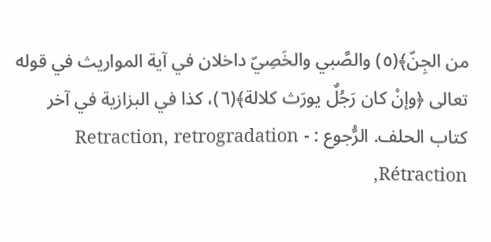من الجِنّ﴾(٥) والصَّبي والخَصِيّ داخلان في آية المواريث في قوله تعالى ﴿وإنْ كان رَجُلٌ يورَث كلالة﴾(٦)، كذا في البزازية في آخر كتاب الحلف. الرُّجوع : - Retraction, retrogradation Rétraction,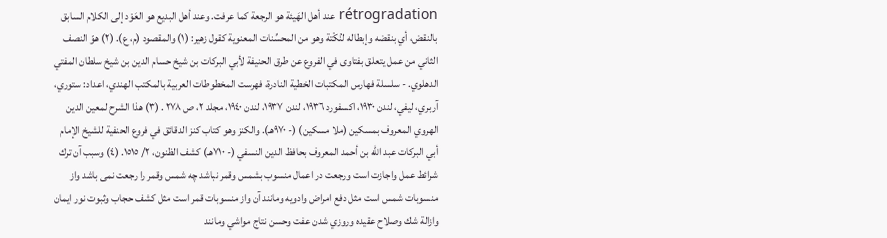rétrogradation عند أهل الهَيئة هو الرجعة كما عرفت. وعند أهل البديع هو العَوْد إلى الكلام السابق بالنقض، أي بنقضه وإبطاله لنُكْتة وهو من المحسِّنات المعنوية كقول زهير: (١) والمقصود (م، ع). (٢) هوّ النصف الثاني من عمل يتعلق بفتاوى في الفروع عن طرق الحنيفة لأبي البركات بن شيخ حسام الدين بن شيخ سلطان المفتي الدهلوي. - سلسلة فهارس المكتبات الخطية النادرة، فهرست المخطوطات العربية بالمكتب الهندي، اعداد: ستوري، آربري، ليفي، لندن ١٩٣٠، اكسفورد ١٩٣٦، لندن ١٩٣٧، لندن ١٩٤٠، مجلد ٢، ص ٢٧٨ . (٣) هذا الشرح لمعين الدين الهروي المعروف بمسكين (ملا مسكين) (- ٩٧٠هـ). والكنز وهو كتاب كنز الدقائق في فروع الحنفية للشيخ الإمام أبي البركات عبد الله بن أحمد المعروف بحافظ الدين النسفي (- ٧١٠هـ) كشف الظنون، ٢/ ١٥١٥. (٤) وسبب آن ترك شرائط عمل واجازت است ورجعت در اعمال منسوب بشمس وقمر نباشد چه شمس وقمر را رجعت نمى باشد واز منسوبات شمس است مثل دفع امراض وادويه ومانند آن واز منسوبات قمر است مثل كشف حجاب وثبوت نور ایمان وازالة شك وصلاح عقيده وروزي شدن عفت وحسن نتاج مواشي ومانند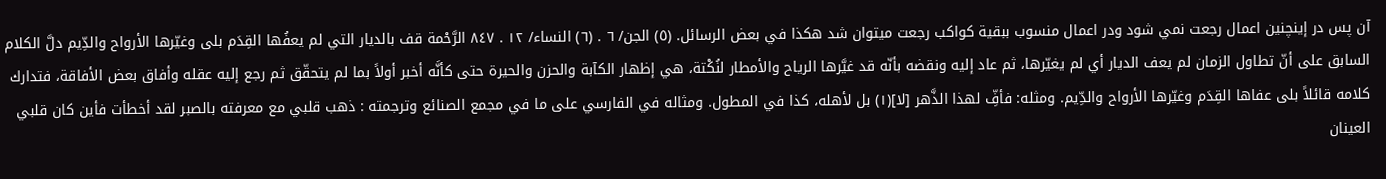آن پس در إينچنين اعمال رجعت نمي شود ودر اعمال منسوب ببقية كواكب رجعت ميتوان شد هكذا في بعض الرسائل. (٥) الجن/ ٦ . (٦) النساء/ ١٢ . ٨٤٧ الرَّحْمة قف بالديار التي لم يعفُها القِدَم بلى وغيّرها الأرواح والدِّيم دلَّ الكلام السابق على أنّ تطاول الزمان لم يعف الديار أي لم يغيّرها، ثم عاد إليه ونقضه بأنّه قد غيَّرها الرياح والأمطار لنُكْتة، هي إظهار الكآبة والحزن والحيرة حتى كأنَّه أخبر أولاً بما لم يتحقّق ثم رجع إليه عقله وأفاق بعض الأفاقة، فتدارك كلامه قائلاً بلى عفاها القِدَم وغيّرها الأرواح والدِّيم. ومثله: فأفِّ لهذا الذَّهر [لا](١) بل لأهله، كذا في المطول. ومثاله في الفارسي على ما في مجمع الصنائع وترجمته : ذهب قلبي مع معرفته بالصبر لقد أخطأت فأين كان قلبي العينان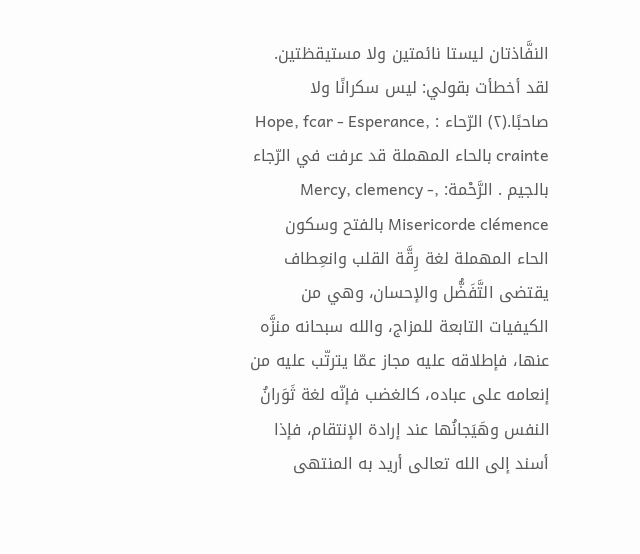النفَّاذتان ليستا نائمتين ولا مستيقظتين. لقد أخطأت بقولي: ليس سكرانًا ولا صاحبًا.(٢) الرّحاء : Hope, fcar - Esperance, crainte بالحاء المهملة قد عرفت في الرّجاء بالجیم . الرَّحْمة: ,Mercy, clemency - Misericorde clémence بالفتح وسكون الحاء المهملة لغة رِقَّة القلب وانعِطاف يقتضى التَّفَضُّل والإحسان، وهي من الكيفيات التابعة للمزاج، والله سبحانه منزَّه عنها، فإطلاقه عليه مجاز عمّا يترتّب عليه من إنعامه على عباده، كالغضب فإنّه لغة ثَوَرانُ النفس وهَيَجانُها عند إرادة الإنتقام، فإذا أسند إلى الله تعالى أريد به المنتهى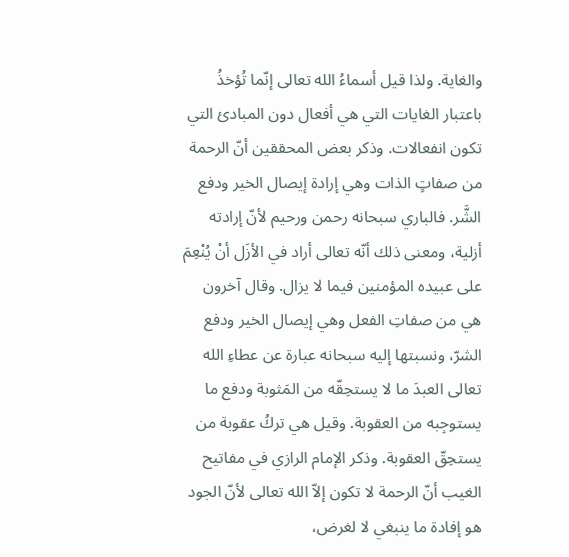والغاية. ولذا قيل أسماءُ الله تعالى إنّما تُؤخذُ باعتبار الغايات التي هي أفعال دون المبادئ التي تكون انفعالات. وذكر بعض المحققين أنّ الرحمة من صفاتٍ الذات وهي إرادة إيصال الخير ودفع الشَّر. فالباري سبحانه رحمن ورحيم لأنّ إرادته أزلية، ومعنى ذلك أنّه تعالى أراد في الأزَل أنْ يُنْعِمَ على عبيده المؤمنين فيما لا يزال. وقال آخرون هي من صفاتِ الفعل وهي إيصال الخير ودفع الشرّ، ونسبتها إليه سبحانه عبارة عن عطاءِ الله تعالى العبدَ ما لا يستحِقّه من المَثوبة ودفع ما يستوجِبه من العقوبة. وقيل هي تركُ عقوبة من يستحِقّ العقوبة. وذكر الإمام الرازي في مفاتيح الغيب أنّ الرحمة لا تكون إلاّ الله تعالى لأنّ الجود هو إفادة ما ينبغي لا لغرض،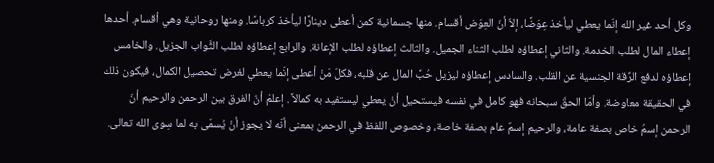وكل أحد غير الله إنّما يعطي ليأخذ عِوَضًا، إلاّ أنّ العِوَض أقسام. منها جسمانية كمن أعطى دينارًا ليأخذ كرباسًا. ومنها روحانية وهي أقسام. أحدها إعطاء المال لطلب الخدمة. والثاني إعطاؤه لطلب الثناء الجميل. والثالث إعطاؤه لطلب الإعانة. والرابع إعطاؤه لطلب الثَّواب الجزيل. والخامس إعطاؤه لدفع الرِّقة الجنسية عن القلب. والسادس إعطاؤه ليزيل حُبَّ المال عن قلبه، فكلّ مَنْ أعطى إنّما يعطي لغرض تحصيل الكمال، فيكون ذلك في الحقيقة معاوضة. وأمّا الحقّ سبحانه فهو كامل في نفسه فيستحيل أنْ يعطي ليستفيد به كمالاً . إعلمْ أنّ الفرق بين الرحمن والرحيم أنّ الرحمن إسمُ خاص بصفة عامة، والرحيم إسمٌ عام بصفة خاصة، وخصوص اللفظ في الرحمن بمعنى أنّه لا يجوز أنْ يُسمّى به لما سِوى الله تعالى.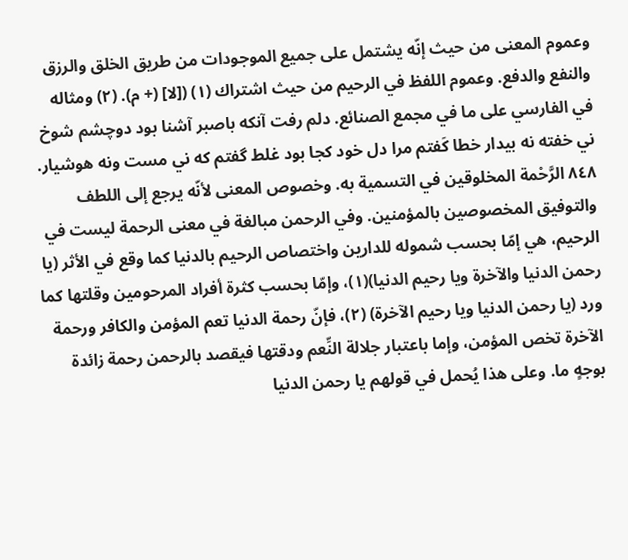وعموم المعنى من حيث إنّه يشتمل على جميع الموجودات من طريق الخلق والرزق والنفع والدفع. وعموم اللفظ في الرحيم من حيث اشتراك (١) ([لا] (+ م). (٢) ومثاله في الفارسي على ما في مجمع الصنائع. دلم رفت آنكه باصبر آشنا بود دوچشم شوخ ني خفته نه بيدار خطا كَفتم مرا دل خود كجا بود غلط گفتم که ني مست ونه هوشیار. ٨٤٨ الرَّحْمة المخلوقين في التسمية به. وخصوص المعنى لأنّه يرجع إلى اللطف والتوفيق المخصوصين بالمؤمنين. وفي الرحمن مبالغة في معنى الرحمة ليست في الرحيم، هي إمّا بحسب شموله للدارين واختصاص الرحیم بالدنيا كما وقع في الأثر (يا رحمن الدنيا والآخرة ويا رحيم الدنيا)(١)، وإمّا بحسب كثرة أفراد المرحومين وقلتها كما ورد (يا رحمن الدنيا ويا رحيم الآخرة) (٢)، فإنّ رحمة الدنيا تعم المؤمن والكافر ورحمة الآخرة تخص المؤمن، وإما باعتبار جلالة النِّعم ودقتها فيقصد بالرحمن رحمة زائدة بوجهٍ ما. وعلى هذا يُحمل في قولهم يا رحمن الدنيا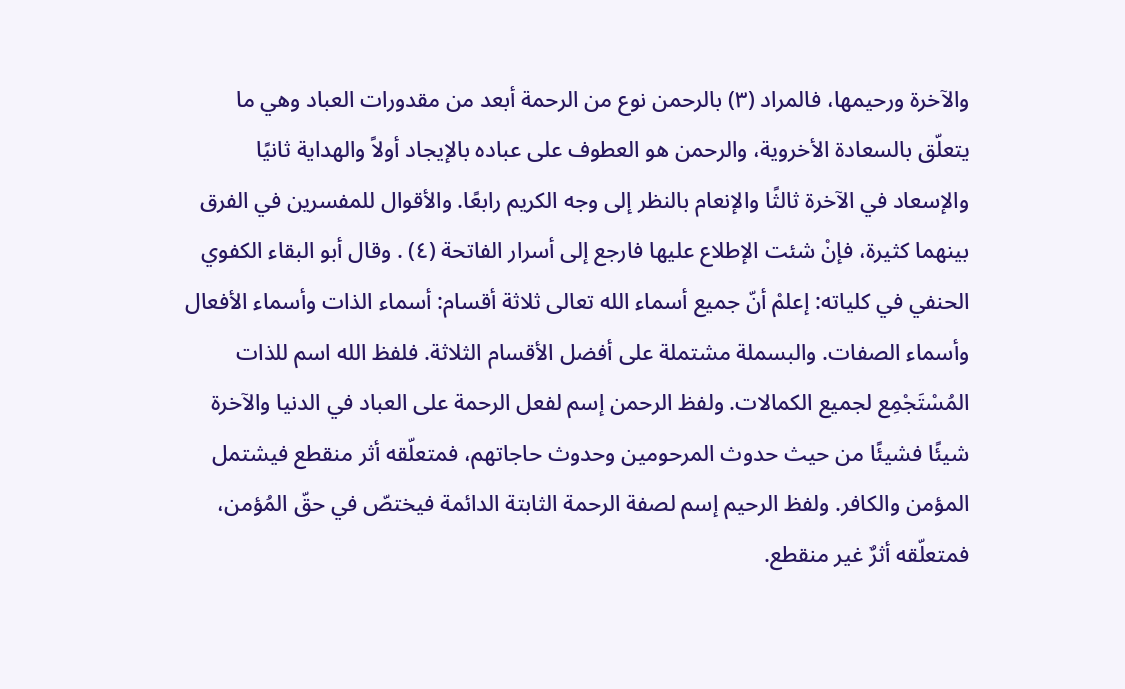والآخرة ورحيمها، فالمراد (٣) بالرحمن نوع من الرحمة أبعد من مقدورات العباد وهي ما يتعلّق بالسعادة الأخروية، والرحمن هو العطوف على عباده بالإيجاد أولاً والهداية ثانيًا والإسعاد في الآخرة ثالثًا والإنعام بالنظر إلى وجه الكريم رابعًا. والأقوال للمفسرين في الفرق بينهما كثيرة، فإنْ شئت الإطلاع عليها فارجع إلى أسرار الفاتحة (٤) . وقال أبو البقاء الكفوي الحنفي في كلياته: إعلمْ أنّ جميع أسماء الله تعالى ثلاثة أقسام: أسماء الذات وأسماء الأفعال وأسماء الصفات. والبسملة مشتملة على أفضل الأقسام الثلاثة. فلفظ الله اسم للذات المُسْتَجْمِع لجميع الكمالات. ولفظ الرحمن إسم لفعل الرحمة على العباد في الدنيا والآخرة شيئًا فشيئًا من حيث حدوث المرحومين وحدوث حاجاتهم، فمتعلّقه أثر منقطع فيشتمل المؤمن والكافر. ولفظ الرحيم إسم لصفة الرحمة الثابتة الدائمة فيختصّ في حقّ المُؤمن، فمتعلّقه أثرٌ غير منقطع.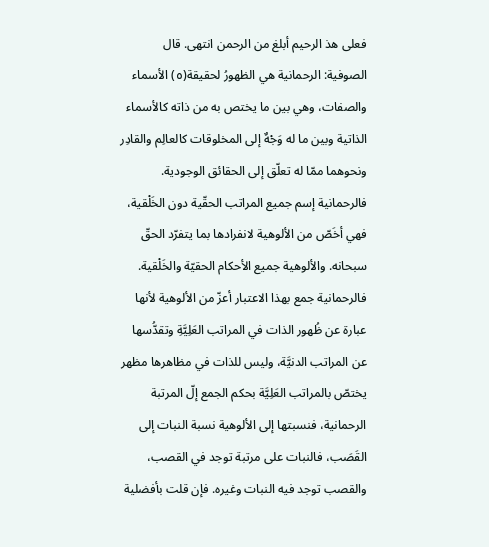فعلى هذ الرحيم أبلغ من الرحمن انتهى. قال الصوفية: الرحمانية هي الظهورُ لحقيقة(٥) الأسماء والصفات، وهي بين ما يختص به من ذاته كالأسماء الذاتية وبين ما له وَجْهٌ إلى المخلوقات كالعالِم والقادِر ونحوهما ممّا له تعلّق إلى الحقائق الوجودية. فالرحمانية إسم جميع المراتب الحقّية دون الخَلْقية، فهي أخَصّ من الألوهية لانفرادها بما يتفرّد الحقّ سبحانه. والألوهية جميع الأحكام الحقيّة والخَلْقية. فالرحمانية جمع بهذا الاعتبار أعزّ من الألوهية لأنها عبارة عن ظُهور الذات في المراتب العَلِيَّةِ وتقدُّسها عن المراتب الدنيَّة، وليس للذات في مظاهرها مظهر يختصّ بالمراتب العَلِيَّة بحكم الجمع إلّ المرتبة الرحمانية، فنسبتها إلى الألوهية نسبة النبات إلى القَصَب، فالنبات على مرتبة توجد في القصب، والقصب توجد فيه النبات وغيره. فإن قلت بأفضلية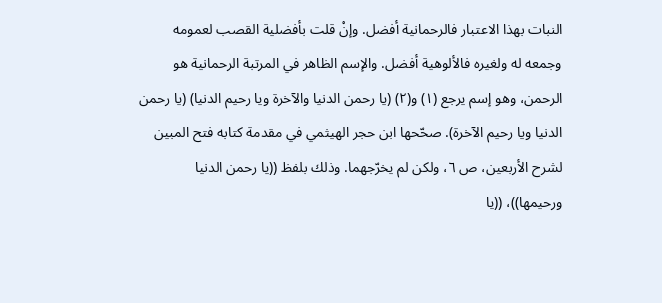النبات بهذا الاعتبار فالرحمانية أفضل. وإنْ قلت بأفضلية القصب لعمومه وجمعه له ولغيره فالألوهية أفضل. والإسم الظاهر في المرتبة الرحمانية هو الرحمن، وهو إسم يرجع (١) و(٢) (يا رحمن الدنيا والآخرة ويا رحيم الدنيا) (يا رحمن الدنيا ويا رحيم الآخرة). صحّحها ابن حجر الهيثمي في مقدمة كتابه فتح المبين لشرح الأربعين، ص ٦، ولكن لم يخرّجهما. وذلك بلفظ ((يا رحمن الدنيا ورحيمها))، ((يا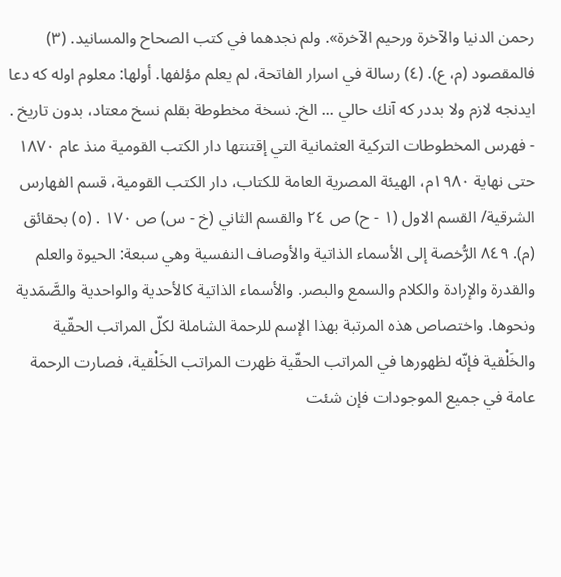رحمن الدنيا والآخرة ورحيم الآخرة». ولم نجدهما في كتب الصحاح والمسانيد. (٣) فالمقصود (م، ع). (٤) رسالة في اسرار الفاتحة، لم يعلم مؤلفها. أولها: معلوم اوله كه دعا ايدنجه لازم ولا بددر كه آنك حالي ... الخ. نسخة مخطوطة بقلم نسخ معتاد، بدون تاريخ . - فهرس المخطوطات التركية العثمانية التي إقتنتها دار الكتب القومية منذ عام ١٨٧٠ حتى نهاية ١٩٨٠م، الهيئة المصرية العامة للكتاب، دار الكتب القومية، قسم الفهارس الشرقية/ القسم الاول (١ - ح) ص ٢٤ والقسم الثاني (خ - س) ص ١٧٠ . (٥) بحقائق (م). ٨٤٩ الرُّخصة إلى الأسماء الذاتية والأوصاف النفسية وهي سبعة: الحيوة والعلم والقدرة والإرادة والكلام والسمع والبصر. والأسماء الذاتية كالأحدية والواحدية والصَّمَدية ونحوها. واختصاص هذه المرتبة بهذا الإسم للرحمة الشاملة لكلّ المراتب الحقّية والخَلْقية فإنّه لظهورها في المراتب الحقّية ظهرت المراتب الخَلْقية، فصارت الرحمة عامة في جميع الموجودات فإن شئت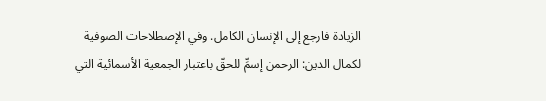الزيادة فارجع إلى الإنسان الكامل. وفي الإصطلاحات الصوفية لكمال الدين: الرحمن إسمِّ للحقّ باعتبار الجمعية الأسمائية التي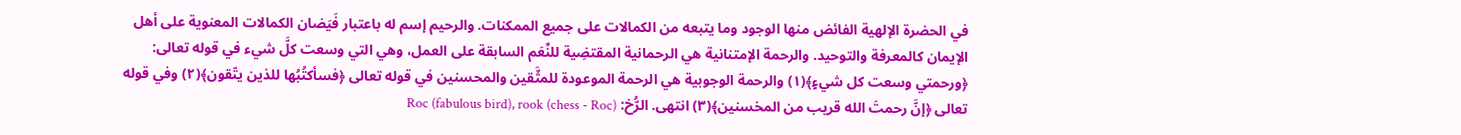في الحضرة الإلهية الفائض منها الوجود وما يتبعه من الكمالات على جميع الممكنات. والرحيم إسم له باعتبار فَيَضان الكمالات المعنوية على أهل الإيمان كالمعرفة والتوحيد. والرحمة الإمتنانية هي الرحمانية المقتضِية للنِّعَم السابقة على العمل، وهي التي وسعت كلَّ شيء في قوله تعالى: ﴿ورحمتي وسعت كل شيءٍ﴾(١) والرحمة الوجوبية هي الرحمة الموعودة للمثَّقين والمحسنين في قوله تعالى ﴿فسأكتُبُها للذين يتّقون﴾(٢) وفي قوله تعالى ﴿إنَّ رحمتَ الله قریب من المخسنين﴾(٣) انتهى. الرُّخ: (Roc (fabulous bird), rook (chess - Roc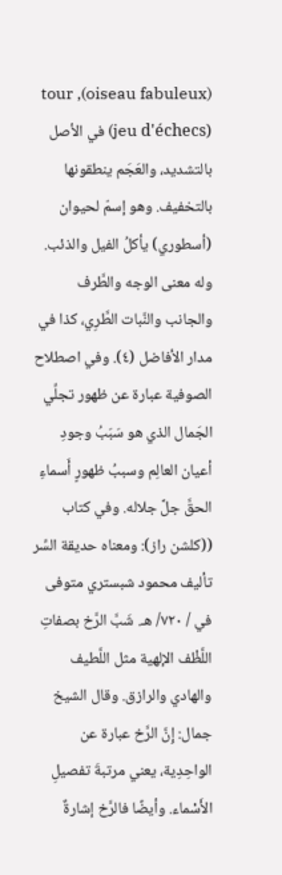(oiseau fabuleux), tour (jeu d'échecs) في الأصل بالتشديد، والعَجَم ينطقونها بالتخفيف. وهو إسمّ لحيوان (أسطوري) يأكلُ الفيل والذئب. وله معنى الوجه والطَّرف والجانب والنَّبات الطَّرِي، كذا في مدار الأفاضل (٤). وفي اصطلاح الصوفية عبارة عن ظهور تجلِّي الجَمال الذي هو سَبَبُ وجودِ أعيان العالِم وسببُ ظهورٍ أَسماءِ الحقَّ جلَّ جلاله. وفي كتاب ((كلشن راز): ومعناه حديقة السِّر تأليف محمود شبستري متوفى في / ٧٢٠/ هـ. شَبَّ الرَّخ بصفاتِ اللَّظْف الإلهية مثل اللَّطيف والهادي والرازق. وقال الشيخ جمال: إِنَّ الرَّخ عبارة عن الواحِدِية، يعني مرتبةَ تفصيلِ الأَسْماء. وأيضًا فالرَّخ إشارةٌ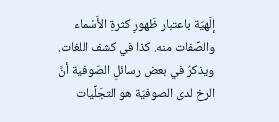إلَهيّة باعتبار ظَهورِ كثرةِ الأَسْماء والصِّفات منه. كذا في كشف اللغات. ويذكرُ في بعض رسائلِ الصّوفية أنَّ الرخ لدى الصوفيّة هو التجَلِّيات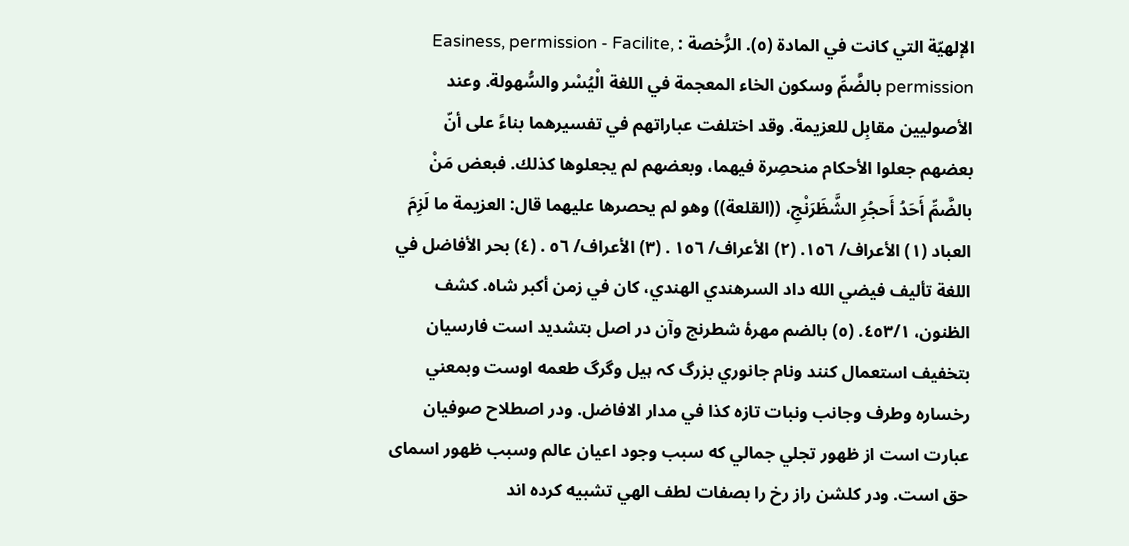الإلهيّة التي كانت في المادة (٥). الرُّخصة : ,Easiness, permission - Facilite permission بالضَّمِّ وسكون الخاء المعجمة في اللغة الْيُسْر والسُّهولة. وعند الأصوليين مقابِل للعزيمة. وقد اختلفت عباراتهم في تفسيرهما بناءً على أنّ بعضهم جعلوا الأحكام منحصِرة فيهما، وبعضهم لم يجعلوها كذلك. فبعض مَنْ بالضَّمِّ أَحَدُ أَحجُرِ الشَّظَرَنْجِ، ((القلعة)) وهو لم يحصرها عليهما قال: العزيمة ما لَزِمَ العباد (١) الأعراف/ ١٥٦. (٢) الأعراف/ ١٥٦ . (٣) الأعراف/ ٥٦ . (٤) بحر الأفاضل في اللغة تأليف فيضي الله داد السرهندي الهندي، كان في زمن أكبر شاه. كشف الظنون، ٤٥٣/١. (٥) بالضم مهرۀ شطرنج وآن در اصل بتشدید است فارسیان بتخفيف استعمال کنند ونام جانوري بزرگ کہ ہیل وگرگ طعمه اوست وبمعني رخساره وطرف وجانب ونبات تازه كذا في مدار الافاضل. ودر اصطلاح صوفيان عبارت است از ظهور تجلي جمالي كه سبب وجود اعيان عالم وسبب ظهور اسماى حق است. ودر كلشن راز رخ را بصفات لطف الهي تشبيه کرده اند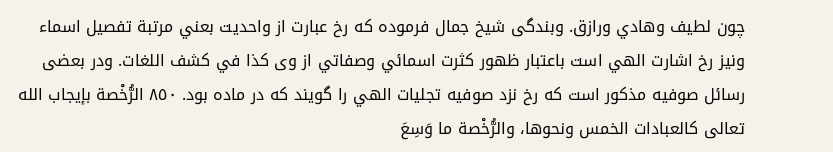چون لطيف وهادي ورازق. وبندگی شیخ جمال فرموده که رخ عبارت از واحديت بعني مرتبة تفصيل اسماء ونیز رخ اشارت الهي است باعتبار ظهور كثرت اسمائي وصفاتي از وى كذا في كشف اللغات. ودر بعضى رسائل صوفيه مذكور است که رخ نزد صوفیه تجلیات الھي را گویند که در ماده بود. ٨٥٠ الرُّخْصة بإيجاب الله تعالى كالعبادات الخمس ونحوها، والرُّخْصة ما وَسِعَ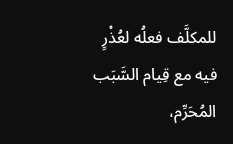للمكلَّف فعلُه لعُذْرٍ فيه مع قِيام السَّبَب المُحَرِّم،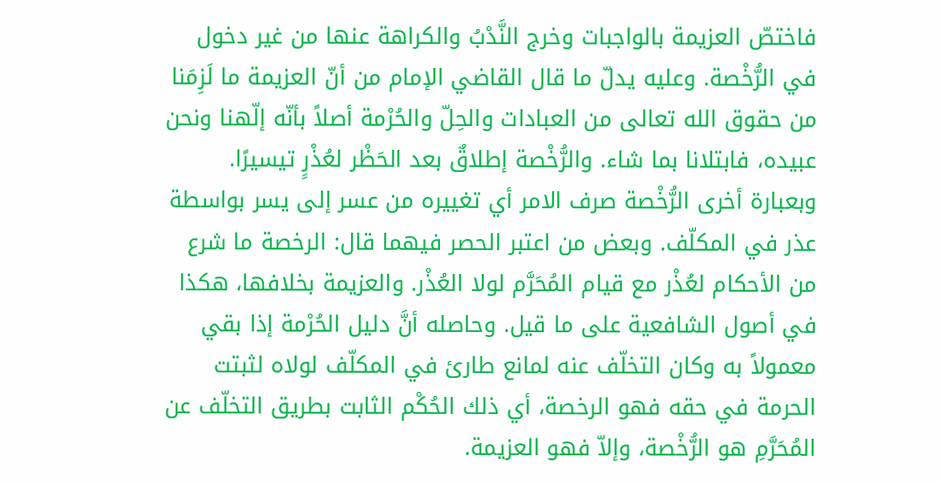فاختصّ العزيمة بالواجبات وخرج النَّدْبُ والكراهة عنها من غير دخول في الرُّخْصة. وعليه يدلّ ما قال القاضي الإمام من أنّ العزيمة ما لَزِمَنا من حقوق الله تعالى من العبادات والحِلّ والحُرْمة أصلاً بأنّه إلّهنا ونحن عبيده، فابتلانا بما شاء. والرُّخْصة إطلاقٌ بعد الحَظْر لعُذْرٍ تيسيرًا. وبعبارة أخرى الرُّخْصة صرف الامر أي تغييره من عسر إلى يسر بواسطة عذر في المكلّف. وبعض من اعتبر الحصر فيهما قال: الرخصة ما شرع من الأحكام لعُذْر مع قيام المُحَرَّم لولا العُذْر. والعزيمة بخلافها، هكذا في أصول الشافعية على ما قيل. وحاصله أنَّ دليل الحُرْمة إذا بقي معمولاً به وكان التخلّف عنه لمانع طارئ في المكلّف لولاه لثبتت الحرمة في حقه فهو الرخصة، أي ذلك الحُكْم الثابت بطريق التخلّف عن المُحَرَّمِ هو الرُّخْصة، وإلاّ فهو العزيمة.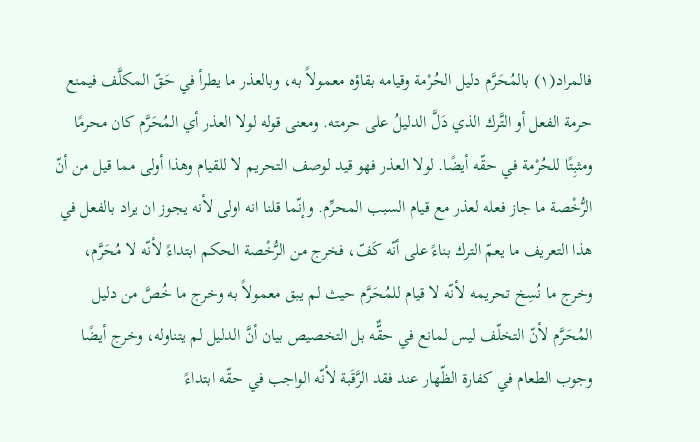فالمراد(١) بالمُحَرَّم دليل الحُرْمة وقيامه بقاؤه معمولاً به، وبالعذر ما يطرأ في حَقّ المكلَّف فيمنع حرمة الفعل أو التَّرك الذي دَلَّ الدليلُ على حرمته. ومعنى قوله لولا العذر أي المُحَرَّم كان محرمًا ومثبِتًا للحُرْمة في حقّه أيضًا. لولا العذر فهو قيد لوصف التحريم لا للقيام وهذا أولى مما قيل من أنّ الرُّخْصة ما جاز فعله لعذر مع قيام السبب المحرِّم. وإنّما قلنا انه اولى لأنه يجوز ان يراد بالفعل في هذا التعريف ما يعمّ الترك بناءً على أنّه كَفّ، فخرج من الرُّخْصة الحكم ابتداءً لأنّه لا مُحَرَّم، وخرج ما نُسِخ تحريمه لأنّه لا قيام للمُحَرَّم حيث لم يبق معمولاً به وخرج ما خُصَّ من دليل المُحَرَّم لأنّ التخلّف ليس لمانع في حقٌّه بل التخصيص بيان أنَّ الدليل لم يتناوله، وخرج أيضًا وجوب الطعام في كفارة الظّهار عند فقد الرَّقَبة لأنّه الواجب في حقّه ابتداءً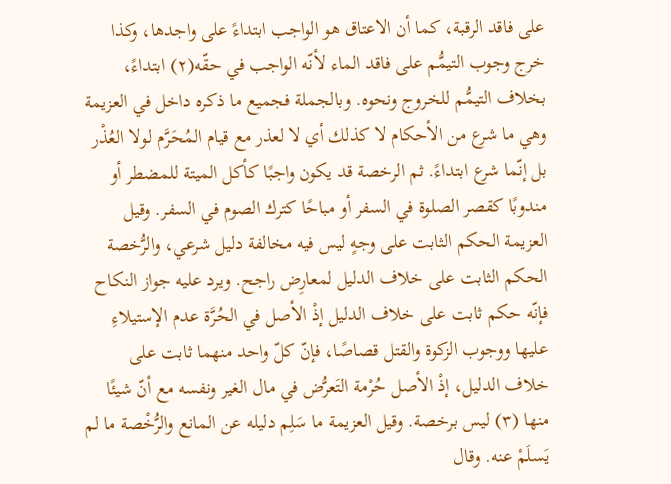على فاقد الرقبة، كما أن الاعتاق هو الواجب ابتداءً على واجدها، وكذا خرج وجوب التيمُّم على فاقد الماء لأنّه الواجب في حقّه(٢) ابتداءً، بخلاف التيمُّم للخروج ونحوه. وبالجملة فجميع ما ذكره داخل في العزيمة وهي ما شرع من الأحكام لا كذلك أي لا لعذر مع قيام المُحَرَّم لولا العُذْر بل إنّما شرع ابتداءً. ثم الرخصة قد يكون واجبًا كأكل الميتة للمضطر أو مندوبًا كقصر الصلوة في السفر أو مباحًا كترك الصوم في السفر. وقيل العزيمة الحكم الثابت على وجهٍ ليس فيه مخالفة دليل شرعي، والرُّخصة الحكم الثابت على خلاف الدليل لمعارِض راجح. ويرد عليه جواز النكاح فإنّه حكم ثابت على خلاف الدليل إذْ الأصل في الحُرَّة عدم الإستيلاءِ عليها ووجوب الزكوة والقتل قصاصًا، فإنّ كلّ واحد منهما ثابت على خلاف الدليل، إذْ الأصل حُرْمة التَعرُّض في مال الغير ونفسه مع أنّ شيئًا منها (٣) ليس برخصة. وقيل العزيمة ما سَلِم دليله عن المانع والرُّخْصة ما لم يَسلَمْ عنه. وقال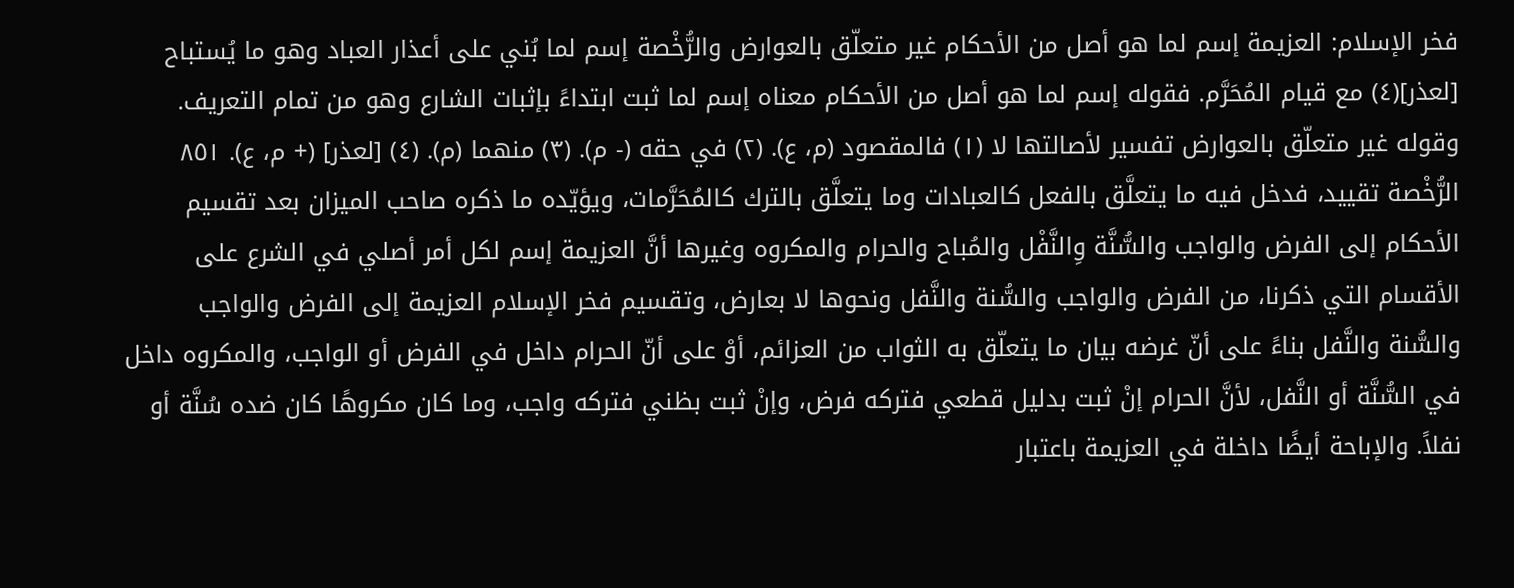فخر الإسلام: العزيمة إسم لما هو أصل من الأحكام غير متعلّق بالعوارض والرُّخْصة إسم لما بُني على أعذار العباد وهو ما يُستباح [لعذر](٤) مع قيام المُحَرَّم. فقوله إسم لما هو أصل من الأحكام معناه إسم لما ثبت ابتداءً بإثبات الشارع وهو من تمام التعريف. وقوله غير متعلّق بالعوارض تفسير لأصالتها لا (١) فالمقصود (م، ع). (٢) في حقه (- م). (٣) منهما (م). (٤) [لعذر] (+ م، ع). ٨٥١ الرُّخْصة تقييد، فدخل فيه ما يتعلَّق بالفعل كالعبادات وما يتعلَّق بالترك كالمُحَرَّمات، ويؤيّده ما ذكره صاحب الميزان بعد تقسيم الأحكام إلى الفرض والواجب والسُّنَّة وِالنَّفْل والمُباح والحرام والمكروه وغيرها أنَّ العزيمة إسم لكل أمر أصلي في الشرع على الأقسام التي ذكرنا، من الفرض والواجب والسُّنة والنَّفل ونحوها لا بعارض، وتقسيم فخر الإسلام العزيمة إلى الفرض والواجب والسُّنة والنَّفل بناءً على أنّ غرضه بيان ما يتعلّق به الثواب من العزائم، أوْ على أنّ الحرام داخل في الفرض أو الواجب، والمكروه داخل في السُّنَّة أو النَّفل، لأنَّ الحرام إنْ ثبت بدليل قطعي فتركه فرض، وإنْ ثبت بظني فتركه واجب، وما كان مكروهًا كان ضده سُنَّة أو نفلاً. والإباحة أيضًا داخلة في العزيمة باعتبار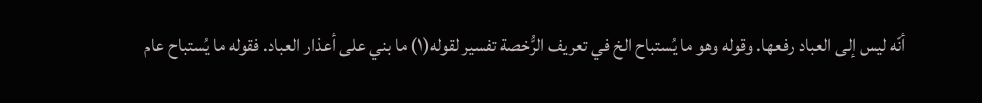أنّه ليس إلى العباد رفعها. وقوله وهو ما يُستباح الخ في تعريف الرُّخصة تفسير لقوله(١) ما بني على أعذار العباد. فقوله ما يُستباح عام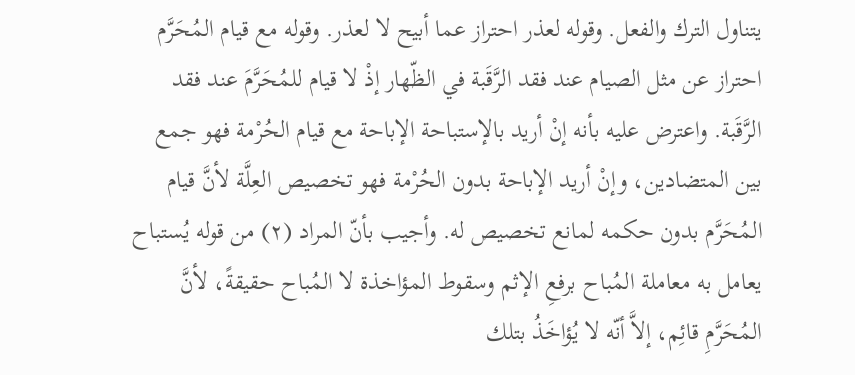يتناول الترك والفعل. وقوله لعذر احتراز عما أبيح لا لعذر. وقوله مع قيام المُحَرَّم احتراز عن مثل الصيام عند فقد الرَّقَبة في الظّهار إذْ لا قيام للمُحَرَّمَ عند فقد الرَّقَبة. واعترض عليه بأنه إنْ أريد بالإستباحة الإباحة مع قيام الحُرْمة فهو جمع بين المتضادين، وإنْ أريد الإباحة بدون الحُرْمة فهو تخصيص العِلَّة لأنَّ قيام المُحَرَّم بدون حكمه لمانع تخصيص له. وأجيب بأنّ المراد (٢) من قوله يُستباح يعامل به معاملة المُباح برفعِ الإثم وسقوط المؤاخذة لا المُباح حقيقةً، لأنَّ المُحَرَّمِ قائِم، إلاَّ أنّه لا يُؤاخَذُ بتلك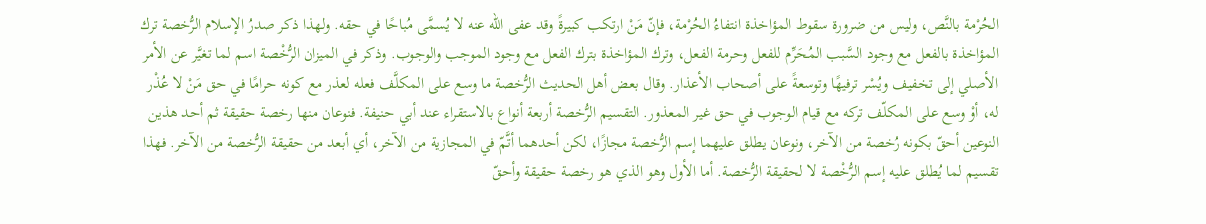الحُرْمة بالنَّص، وليس من ضرورة سقوط المؤاخذة انتفاءُ الحُرْمة، فإنّ مَنْ ارتكب كبيرةً وقد عفى الله عنه لا يُسمَّى مُباحًا في حقه. ولهذا ذكر صدرُ الإسلام الرُّخصة ترك المؤاخذة بالفعل مع وجود السَّبب المُحَرِّم للفعل وحرمة الفعل، وترك المؤاخذة بترك الفعل مع وجود الموجب والوجوب. وذكر في الميزان الرُّخْصة اسم لما تغيَّر عن الأمر الأصلي إلى تخفيف ويُسْر ترفيهًا وتوسعةً على أصحاب الأعذار. وقال بعض أهل الحديث الرُّخصة ما وسع على المكلَّف فعله لعذر مع كونه حرامًا في حق مَنْ لا عُذْر له، أوْ وسع على المكلّف تركه مع قيام الوجوب في حق غير المعذور. التقسيم الرُّخصة أربعة أنواع بالاستقراء عند أبي حنيفة. فنوعان منها رخصة حقيقة ثم أحد هذين النوعين أحقّ بكونه رُخصة من الآخر، ونوعان يطلق عليهما إسم الرُّخصة مجازًا، لكن أحدهما أتَّمّ في المجازية من الآخر، أي أبعد من حقيقة الرُّخصة من الآخر. فهذا تقسيم لما يُطلق عليه إسم الرُّخْصة لا لحقيقة الرُّخصة. أما الأول وهو الذي هو رخصة حقيقة وأحقّ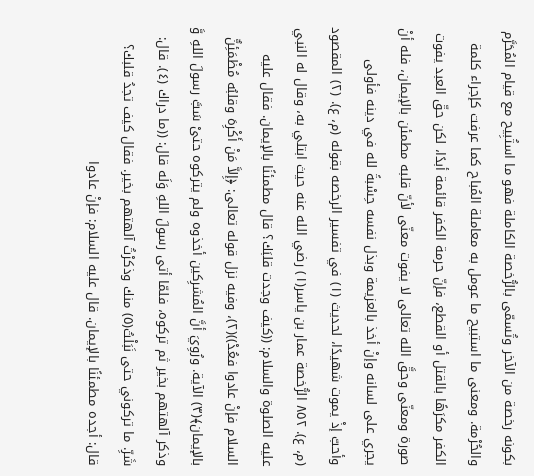بكونه رخصة من الآخر وتُسمّى بالرُّخصة الكاملة فهو ما استُبِيح مع قيام المُحَرَّم والحُرْمة. ومعنى ما استبيح ما عومل به معاملة المُباح كما عرفت كإجراء كلمة الكفر مكرَهًا بالقتل أو القطع، فإنّ حرمة الكفر قائمة أبدًا، لكن حقّ العبد يفوت صورة ومعنّى وحقَّ الله تعالى لا يفوت معنّى لأنّ قلبه مطمئن بالإيمان، فله أنْ يجري على لسانه وإنْ أخذ بالعزيمة وبذل نفسه حِسْبةً لله في دينه فأولى وأحبّ إذْ يموت شهيدًا، لحديث (١) في تفسير الرخصه بقوله (م، ع). (٢) المقصود (م، ع). ٨٥٢ الرُّخصة عمار بن ياسر(١) رضي الله عنه حيث ابتلي به، وقال له النبي عليه الصلوة والسلام: ((كيف وجدت قلبَك؟ قال مطمئنًا بالإيمان. فقال عليه السلام فإنْ عادوا فعُدْ))(٢)، وفيه نزل قوله تعالى: ﴿إِلاَّ مَنْ أَكْرِهَ وقلبُه مُظْمَئِنٌّ بالإيمان﴾(٣) الآية. ورُوِيَ أنَّ المُشرِكين أخذوه ولم يتركوه حتىْ سَبَّ رسولَ اللهِ وَّ وذكر آلهتهم بخير ثم تركوه، فلمّا أتى رسولَ اللهِ وَلَه قال: ((ما دراك (٤). قال: شَرِّ. ما تركوني حتى نَبَلْتُ(٥) منك وذكرْتُ آلهتهم بخير. فقال كيف تجدُ قلبك؟ قال: أجده مطمئنًا بالإيمان. قال عليه السلام: فإنْ عادوا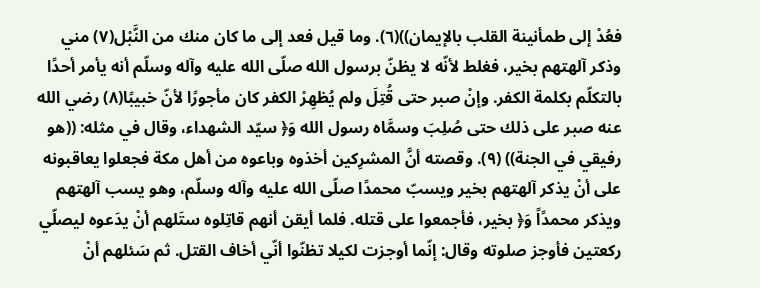فعُدْ إلى طمأنينة القلب بالإيمان))(٦). وما قيل فعد إلى ما كان منك من النَّبْل(٧) مني وذكر آلهتهم بخير، فغلط لأنّه لا يظنّ برسول الله صلّى الله عليه وآله وسلّم أنه يأمر أحدًا بالتكلّم بكلمة الكفر. وإنْ صبر حتى قُتِلَ ولم يُظهِرْ الكفر كان مأجورًا لأنّ خبيبًا(٨) رضي الله عنه صبر على ذلك حتى صُلِبَ وسمَّاه رسول الله وَ﴿ سيّد الشهداء، وقال في مثله: ((هو رفيقي في الجنة)) (٩). وقصته أنَّ المشرِكين أخذوه وباعوه من أهل مكة فجعلوا يعاقبونه على أنْ يذكر آلهتهم بخير ويسبّ محمدًا صلّى الله عليه وآله وسلّم، وهو يسب آلهتهم ويذكر محمدًاً وَ﴿ بخير، فأجمعوا على قتله. فلما أيقن أنهم قاتِلوه ستَلهم أنْ يدَعوه ليصلّي ركعتين فأوجز صلوته وقال: إنّما أوجزت لكيلا تظنّوا أنّي أخاف القتل. ثم سَئلهم أنْ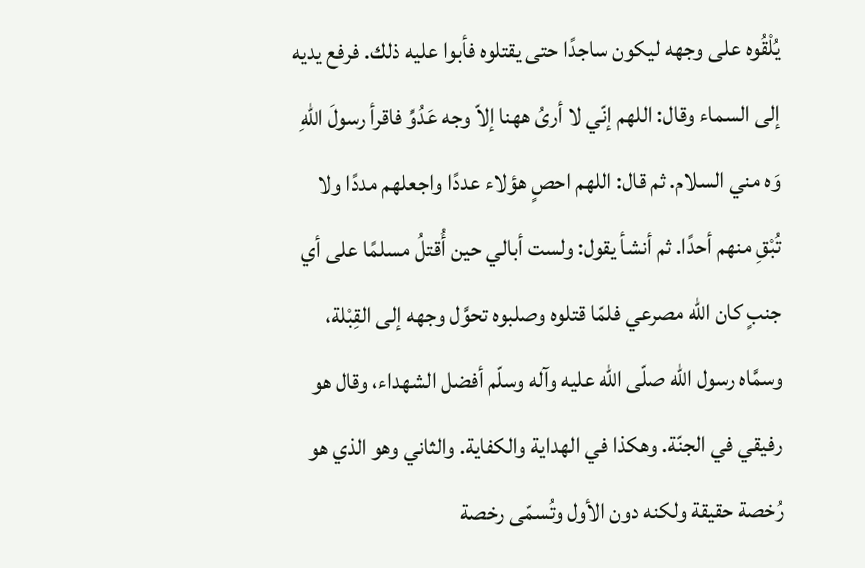يُلْقُوه على وجهه ليكون ساجدًا حتى يقتلوه فأبوا عليه ذلك. فرفع يديه إلى السماء وقال: اللهم إنّي لا أرىُ ههنا إلاّ وجه عَدُوِّ فاقرأ رسولَ اللهِ وَه مني السلام. ثم قال: اللهم احصٍ هؤلاء عددًا واجعلهم مددًا ولا تُبْقِ منهم أحدًا. ثم أنشأ يقول: ولست أبالي حين أُقتلُ مسلمًا على أي جنبٍ كان الله مصرعي فلمّا قتلوه وصلبوه تحوَّل وجهه إلى القِبْلة، وسمَّاه رسول الله صلّى الله عليه وآله وسلّم أفضل الشهداء، وقال هو رفيقي في الجنّة. وهكذا في الهداية والكفاية. والثاني وهو الذي هو رُخصة حقيقة ولكنه دون الأول وتُسمّى رخصة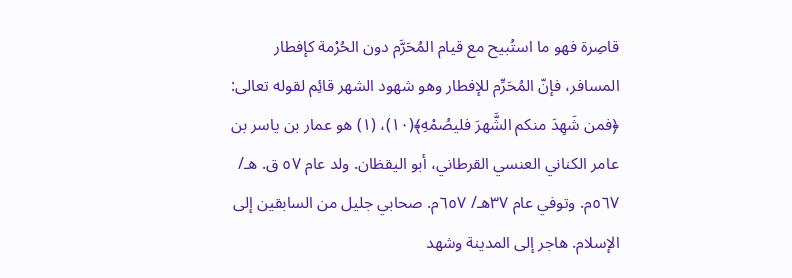قاصِرة فهو ما استُبيح مع قيام المُحَرَّم دون الحُرْمة كإفطار المسافر، فإنّ المُحَرِّم للإفطار وهو شهود الشهر قائِم لقوله تعالى: ﴿فمن شَهِدَ منكم الشَّهرَ فليصُمْهِ﴾(١٠)، (١) هو عمار بن ياسر بن عامر الكناني العنسي القرطاني، أبو اليقظان. ولد عام ٥٧ ق. هـ/ ٥٦٧م. وتوفي عام ٣٧هـ/ ٦٥٧م. صحابي جليل من السابقين إلى الإسلام. هاجر إلى المدينة وشهد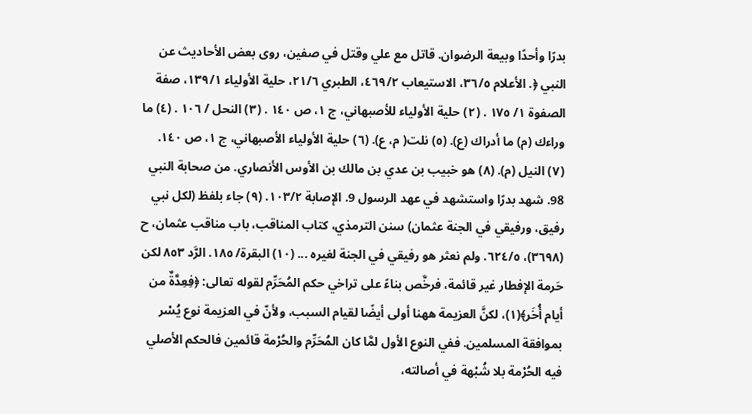بدرًا وأحدًا وبيعة الرضوان. قاتل مع علي وقتل في صفين، روى بعض الأحاديث عن النبي ﴿. الأعلام ٣٦/٥، الاستيعاب ٤٦٩/٢، الطبري ٢١/٦، حلية الأولياء ١٣٩/١، صفة الصفوة ١/ ١٧٥ . (٢) حلية الأولياء للأصبهاني، ج ١، ص ١٤٠ . (٣) النحل / ١٠٦ . (٤) ما وراءك (م) ما أدراك (ع). (٥) نلت( م، ع). (٦) حلية الأولياء الأصبهاني، ج ١، ص ١٤٠. (٧) النيل (م). (٨) هو خبيب بن عدي بن مالك بن الأوس الأنصاري. من صحابة النبي 98. شهد بدرًا واستشهد في عهد الرسول 9. الإصابة ١٠٣/٢. (٩) جاء بلفظ (لكل نبي رفيق، ورفيقي في الجنة عثمان) سنن الترمذي، كتاب المناقب، باب مناقب عثمان، ح (٣٦٩٨)، ٦٢٤/٥. ولم نعثر هو رفيقي في الجنة لغيره ... (١٠) البقرة/ ١٨٥. الرَّد ٨٥٣ لكن حَرمة الإفطار غير قائمة، فرخَّص بناءً على تراخي حكم المُحَرِّم لقوله تعالى: ﴿فِعِدَّةٌ من أيام أُخَر﴾(١)، لكنَّ العزيمة ههنا أولى أيضًا لقيام السبب، ولأنّ في العزيمة نوع يُسْر بموافقة المسلمين. ففي النوع الأول لمَّا كان المُحَرِّم والحُرْمة قائمين فالحكم الأصلي فيه الحُرْمة بلا شُبْهة في أصالته،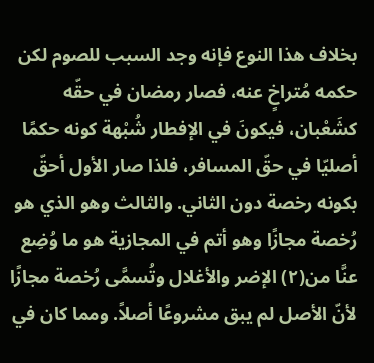بخلاف هذا النوع فإنه وجد السبب للصوم لكن حكمه مُتراخٍ عنه، فصار رمضان في حقّه كشَعْبان، فيكونَ في الإفطار شُبْهة كونه حكمًا أصليّا في حقّ المسافر، فلذا صار الأول أحقّ بكونه رخصة دون الثاني. والثالث وهو الذي هو رُخصة مجازًا وهو أتم في المجازية هو ما وُضِع عنَّا من(٢) الإضر والأغلال وتُسمَّى رُخصة مجازًا لأنّ الأصل لم يبق مشروعًا أصلاً. ومما كان في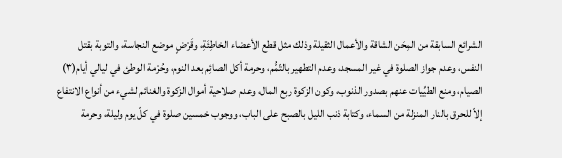الشرائع السابقة من المِحَن الشاقة والأعمال الثقيلة وذلك مثل قطع الأعضاء الخاطِئَةِ، وقَرْضٍ موضع النجاسة، والتوبة بقتل النفس، وعدم جواز الصلوة في غير المسجد، وعدم التطهير بالتّمُّم، وحرمة أكل الصائِم بعد النوم، وحُرْمة الوطئ في ليالي أيام(٣) الصيام، ومنع الطيِّيات عنهم بصدور الذنوب، وكون الزكوة ربع المال، وعدم صلاحية أموال الزكوة والغنائم لشيء من أنواع الانتفاع إلاّ للحرق بالنار المنزلة من السماء، وكتابة ذنب الليل بالصبح على الباب، ووجوب خمسين صلوة في كلّ يوم وليلة، وحرمة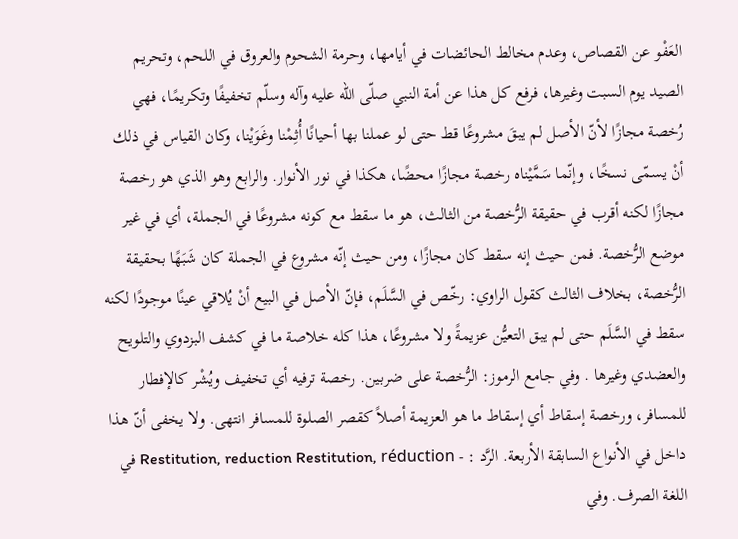العَفْو عن القصاص، وعدم مخالط الحائضات في أيامها، وحرمة الشحوم والعروق في اللحم، وتحريم الصيد يوم السبت وغيرها، فرفع كل هذا عن أمة النبي صلّى الله عليه وآله وسلّم تخفيفًا وتكريمًا، فهي رُخصة مجازًا لأنّ الأصل لم يبقَ مشروعًا قط حتى لو عملنا بها أحيانًا أُثِمْنا وغَوَيْنا، وكان القياس في ذلك أنْ يسمّى نسخًا، وإنّما سَمَّيْناه رخصة مجازًا محضًا، هكذا في نور الأنوار. والرابع وهو الذي هو رخصة مجازًا لكنه أقرب في حقيقة الرُّخصة من الثالث، هو ما سقط مع كونه مشروعًا في الجملة، أي في غير موضع الرُّخصة. فمن حيث إنه سقط كان مجازًا، ومن حيث إنّه مشروع في الجملة كان شَبَهًا بحقيقة الرُّخصة، بخلاف الثالث كقول الراوي: رخّص في السَّلَم، فإنّ الأصل في البيع أنْ يُلاقي عينًا موجودًا لكنه سقط في السَّلَم حتى لم يبق التعيُّن عزيمةً ولا مشروعًا، هذا كله خلاصة ما في كشف البزدوي والتلويح والعضدي وغيرها . وفي جامع الرموز: الرُّخصة على ضربين. رخصة ترفيه أي تخفيف ويُشْر كالإفطار للمسافر، ورخصة إسقاط أي إسقاط ما هو العزيمة أصلاً كقصر الصلوة للمسافر انتهى. ولا يخفى أنّ هذا داخل في الأنواع السابقة الأربعة. الرَّد : - Restitution, reduction Restitution, réduction في اللغة الصرف. وفي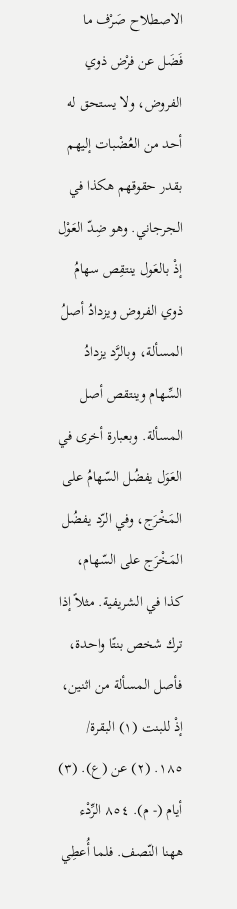الاصطلاح صَرْف ما فَضَل عن فرْض ذوي الفروض، ولا يستحق له أحد من العُضْبات إليهم بقدر حقوقهم هكذا في الجرجاني. وهو ضِدّ العَوْل إذْ بالعَول ينتقِص سهامُ ذوي الفروض ويزدادُ أصلُ المسألة، وبالرَّد يزدادُ السِّهام وينتقص أصل المسألة. وبعبارة أخرى في العَوَل يفضُل السّهامُ على المَخْرَج، وفي الرّد يفضُل المَخْرَج على السّهام، كذا في الشريفية. مثلاً إذا ترك شخص بنتًا واحدة، فأصل المسألة من اثنين، إذْ للبنت (١) البقرة/ ١٨٥. (٢) عن (ع). (٣) أيام (- م). ٨٥٤ الرِّدْء ههنا النّصف. فلما أُعطِي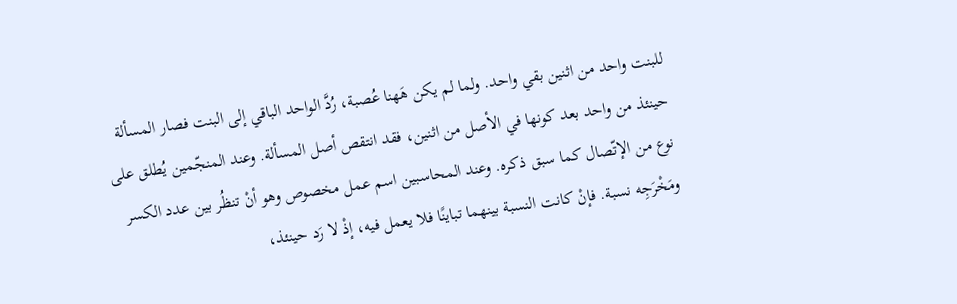للبنت واحد من اثنين بقي واحد. ولما لم يكن هَهنا عُصبة، رُدَّ الواحد الباقي إلى البنت فصار المسألة حينئذ من واحد بعد كونها في الأصل من اثنين، فقد انتقص أصل المسألة. وعند المنجّمين يُطلق على نوع من الإتّصال كما سبق ذكره. وعند المحاسبين اسم عمل مخصوص وهو أنْ تنظُر بين عدد الكسر ومَخْرَجِه نسبة. فإنْ كانت النسبة بينهما تباينًا فلا يعمل فيه، إذْ لا رَد حينئذ،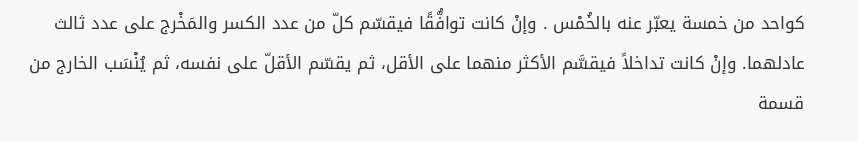كواحد من خمسة يعبّر عنه بالخُمْس . وإنْ كانت توافُّقًا فيقسّم كلّ من عدد الكسر والمَخْرج على عدد ثالث عادلهما. وإنْ كانت تداخلاً فيقسَّم الأكثر منهما على الأقل، ثم يقسّم الأقلّ على نفسه، ثم يُنْسَب الخارج من قسمة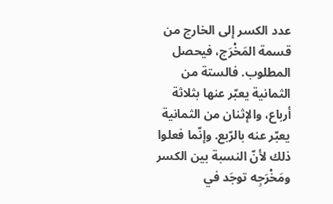عدد الكسر إلى الخارج من قسمة المَخْرَج، فيحصل المطلوب. فالستة من الثمانية يعبّر عنها بثلاثة أرباع، والإثنان من الثمانية يعبّر عنه بالرّبع. وإنّما فعلوا ذلك لأنّ النسبة بين الكسر ومَخْرَجِه توجَد في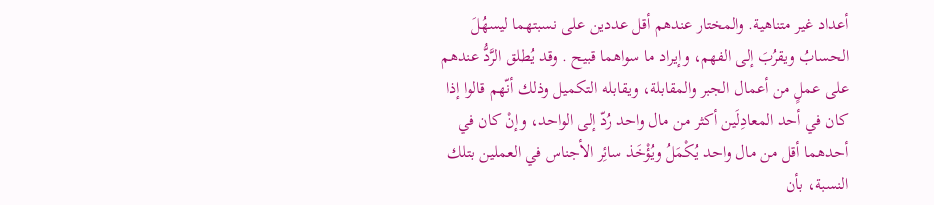أعداد غير متناهية. والمختار عندهم أقل عددين على نسبتهما ليسهُلَ الحسابُ ويقرُبَ إلى الفهم، وإيراد ما سواهما قبيح . وقد يُطلق الرَّدُّ عندهم على عملٍ من أعمال الجبر والمقابلة، ويقابله التكميل وذلك أنّهم قالوا إذا كان في أحد المعادِلَين أكثر من مال واحد رُدّ إلى الواحد، وإنْ كان في أحدهما أقل من مال واحد يُكْمَلُ ويُؤْخَذ سائِر الأجناس في العملين بتلك النسبة، بأن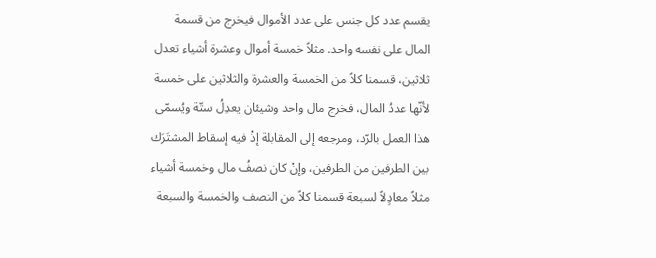يقسم عدد كل جنس على عدد الأموال فيخرج من قسمة المال على نفسه واحد. مثلاً خمسة أموال وعشرة أشياء تعدل ثلاثين، قسمنا كلاً من الخمسة والعشرة والثلاثين على خمسة لأنّها عددُ المال، فخرج مال واحد وشيئان يعدِلُ ستّة ويُسمّى هذا العمل بالرّد، ومرجعه إلى المقابلة إذْ فيه إسقاط المشتَرَك بين الطرفين من الطرفين، وإنْ كان نصفُ مال وخمسة أشياء مثلاً معادٍلاً لسبعة قسمنا كلاً من النصف والخمسة والسبعة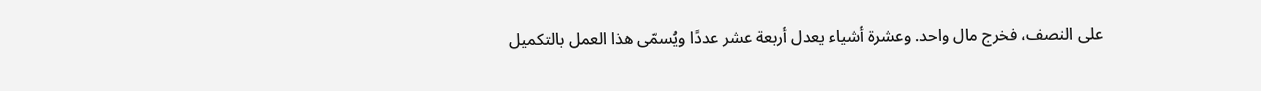على النصف، فخرج مال واحد. وعشرة أشياء يعدل أربعة عشر عددًا ويُسمّى هذا العمل بالتكميل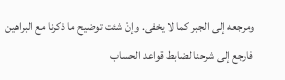ومرجعه إلى الجبر كما لا يخفى. وإنْ شئت توضيح ما ذكرنا مع البراهين فارجع إلى شرحنا لضابط قواعد الحساب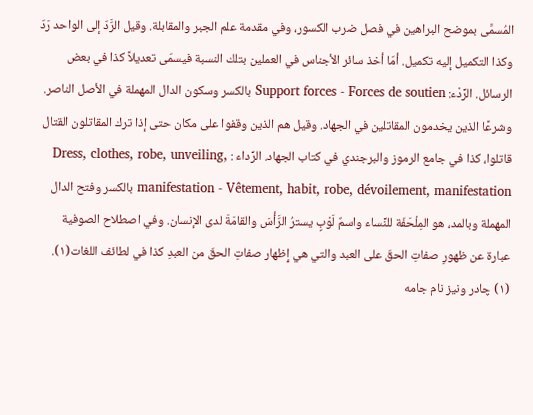المُسمَّى بموضح البراهين في فصل ضرب الكسور، وفي مقدمة علم الجبر والمقابلة. وقيل الرَّدّ إلى الواحد رَدّ وكذا التكميل إليه تكميل. أمّا أخذ سائر الأجناس في العملين بتلك النسبة فيسمّى تعديلاً كذا في بعض الرسائل. الرِّدْء: Support forces - Forces de soutien بالكسر وسكون الدال المهملة في الأصل الناصر. وشرعًا الذين يخدمون المقاتلين في الجهاد. وقيل هم الذين وقفوا على مكان حتى إذا ترك المقاتلون القتال قاتلوا، كذا في جامع الرموز والبرجندي في كتاب الجهاد. الرِّداء : ,Dress, clothes, robe, unveiling manifestation - Vêtement, habit, robe, dévoilement, manifestation بالكسر وفتح الدال المهملة وبالمد، هو المِلْحَفَة للنِّساء واسمٌ لَوْبٍ يسترُ الرَّأْسَ والقامَةَ لدى الإنسان. وفي اصطلاح الصوفية عبارة عن ظهورِ صفاتِ الحقّ على العبد والتي هي إِظهار صفاتِ الحقّ من العبدِ كذا في لطائف اللغات(١). (١) چادر ونیز نام جامه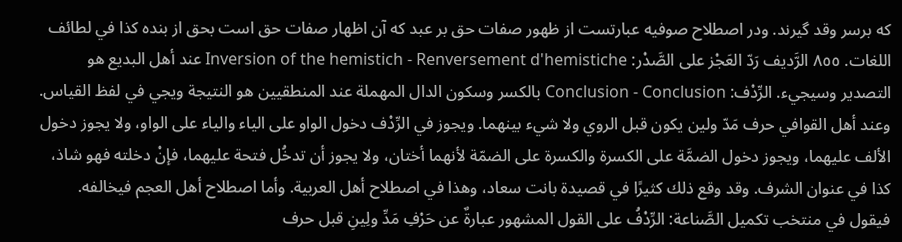که برسر وقد گیرند. ودر اصطلاح صوفیه عبارتست از ظهور صفات حق بر عبد که آن اظهار صفات حق است بحق از بنده كذا في لطائف اللغات. ٨٥٥ الرَّديف رَدّ العَجْز على الصَّدْر: Inversion of the hemistich - Renversement d'hemistiche عند أهل البديع هو التصدير وسيجيء. الرِّدْف: Conclusion - Conclusion بالكسر وسكون الدال المهملة عند المنطقيين هو النتيجة ويجي في لفظ القياس. وعند أهل القوافي حرف مَدّ ولين يكون قبل الروي ولا شيء بينهما. ويجوز في الرِّدْف دخول الواو على الياء والياء على الواو، ولا يجوز دخول الألف عليهما، ويجوز دخول الضمَّة على الكسرة والكسرة على الضمّة لأنهما أختان، ولا يجوز أن تدخُل فتحة عليهما، فإنْ دخلته فهو شاذ، كذا في عنوان الشرف. وقد وقع ذلك كثيرًا في قصيدة بانت سعاد، وهذا في اصطلاح أهل العربية. وأما اصطلاح أهل العجم فيخالفه. فيقول في منتخب تكميل الصَّناعة: الرِّدْفُ على القول المشهور عبارةٌ عن حَرْفِ مَدِّ ولِينِ قبل حرف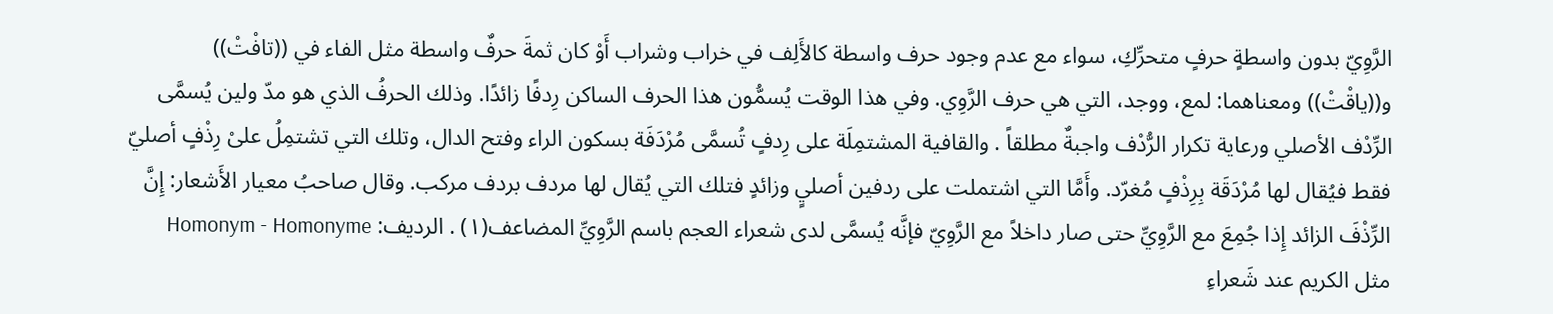الرَّوِيّ بدون واسطةٍ حرفٍ متحرِّكِ، سواء مع عدم وجود حرف واسطة كالأَلِف في خراب وشراب أَوْ كان ثمةَ حرفٌ واسطة مثل الفاء في ((تافْتْ)) و((ياقْتْ)) ومعناهما: لمع، ووجد، التي هي حرف الرَّوِي. وفي هذا الوقت يُسمُّون هذا الحرف الساكن رِدفًا زائدًا. وذلك الحرفُ الذي هو مدّ ولين يُسمَّى الرِّدْف الأصلي ورعاية تكرار الرُّدْف واجبةٌ مطلقاً . والقافية المشتمِلَة على رِدفٍ تُسمَّى مُرْدَفَة بسكون الراء وفتح الدال، وتلك التي تشتمِلُ علىْ رِذْفٍ أصليّ فقط فيُقال لها مُرْدَقَة بِرِذْفٍ مُغرّد. وأَمَّا التي اشتملت على ردفين أصليٍ وزائدٍ فتلك التي يُقال لها مردف بردف مركب. وقال صاحبُ معيار الأَشعار: إِنَّ الرِّذْفَ الزائد إِذا جُمِعَ مع الرَّوِيِّ حتى صار داخلاً مع الرَّوِيّ فإنَّه يُسمَّى لدى شعراء العجم باسم الرَّوِيِّ المضاعف(١) . الرديف: Homonym - Homonyme مثل الكريم عند شَعراءِ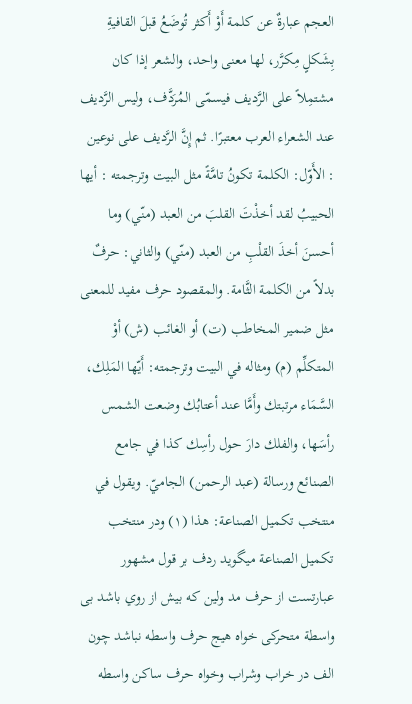العجم عبارةٌ عن كلمة أَوْ أَكثر تُوضَعُ قبلَ القافيةِ بِشَكلٍ مِكرَّر، لها معنى واحد، والشعر إذا كان مشتمِلاً على الرَّديف فيسمّى المُرَدَّف، وليس الرَّديف عند الشعراء العرب معتبرًا. ثم إِنَّ الرَّديف على نوعین : الأَوّل: الكلمة تكونُ تامَّةً مثل البيت وترجمته : أيها الحبيبُ لقد أخذْتَ القلبَ من العبد (منّي) وما أحسنَ أخذَ القلْبِ من العبد (منّي) والثاني: حرفٌ بدلاً من الكلمة الثَّامة. والمقصود حرف مفيد للمعنى مثل ضمير المخاطب (ت) أو الغائب (ش) أوْ المتكلِّم (م) ومثاله في البيت وترجمته: أَيّها المَلِك، السَّمَاء مرتبتك وأَمَّا عند أعتابُك وضعت الشمس رأسَها، والفلك دارَ حول رأسِك كذا في جامع الصنائع ورسالة (عبد الرحمن) الجاميّ. ويقول في منتخب تكميل الصناعة: هذا (١) ودر منتخب تكميل الصناعة ميگويد ردف بر قول مشهور عبارتست از حرف مد ولين كه بيش از روي باشد بى واسطة متحرکی خواه هيج حرف واسطه نباشد چون الف در خراب وشراب وخواه حرف ساكن واسطه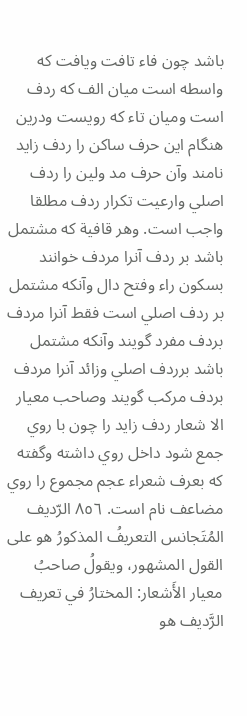باشد چون فاء تافت ويافت که واسطه است میان الف که ردف است ومیان تاء که رویست ودرین هنگام این حرف ساكن را ردف زاید نامند وآن حرف مد ولين را ردف اصلي وارعيت تكرار ردف مطلقا واجب است. وهر قافية كه مشتمل باشد بر ردف آنرا مردف خوانند بسکون راء وفتح دال وآنکه مشتمل بر ردف اصلي است فقط آنرا مردف بردف مفرد گویند وآنكه مشتمل باشد برردف اصلي وزائد آنرا مردف بردف مرکب گویند وصاحب معیار الا شعار ردف زاید را چون با روي جمع شود داخل روي داشته وگفته كه بعرف شعراء عجم مجموع را روي مضاعف نام است. ٨٥٦ الرّديف المُتَجانس التعريفُ المذكورُ هو على القول المشهور، ويقولُ صاحبُ معيار الأَشعار: المختارُ في تعريف الرَّديف هو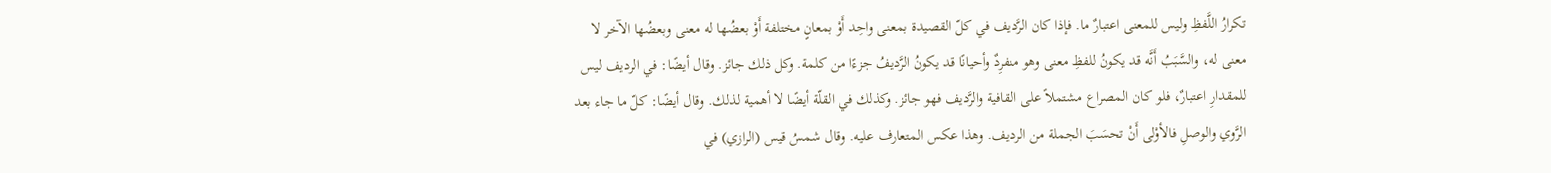تكرارُ اللَّفظِ وليس للمعنى اعتبارٌ ما. فإذا كان الرَّديف في كلّ القصيدة بمعنى واحِد أَوْ بمعانٍ مختلفة أَوْ بعضُها له معنى وبعضُها الآخر لا معنى له، والسَّبَبُ أَنَّه قد يكونُ للفظِ معنى وهو منفرِدٌ وأحيانًا قد يكونُ الرَّديفُ جزءًا من كلمة. وكل ذلك جائز. وقال أيضًا: في الرديف ليس للمقدارِ اعتبارٌ، فلو كان المصراع مشتملاً على القافية والرَّديف فهو جائز. وكذلك في القلّة أيضًا لا أهمية لذلك. وقال أيضًا: كلّ ما جاء بعد الرَّوي والوصلِ فالأوْلى أَنْ تحسَبَ الجملة من الرديف. وهذا عكس المتعارف عليه. وقال شمسُ قيس (الرازي) في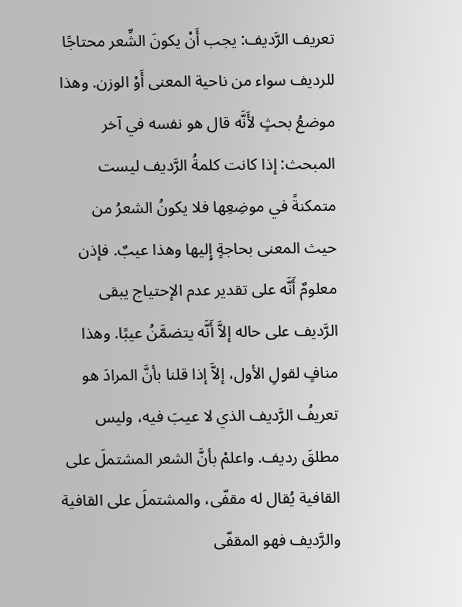تعريف الرَّديف: يجب أَنْ يكونَ الشِّعر محتاجًا للرديف سواء من ناحية المعنى أَوْ الوزن. وهذا موضعُ بحثٍ لأَنَّه قال هو نفسه في آخر المبحث: إذا كانت كلمةُ الرَّديف ليست متمكنةً في موضِعِها فلا يكونُ الشعرُ من حيث المعنى بحاجةٍ إِليها وهذا عيبٌ. فإذن معلومٌ أَنَّه على تقدير عدم الإحتياج يبقى الرَّديف على حاله إلاَّ أَنَّه يتضمَّنُ عيبًا. وهذا منافٍ لقولِ الأول، إلاَّ إذا قلنا بأنَّ المرادَ هو تعريفُ الرَّديف الذي لا عيبَ فيه، وليس مطلقَ رديف. واعلمْ بأنَّ الشعر المشتملَ على القافية يُقال له مقفّى، والمشتملَ على القافية والرَّديف فهو المقفّى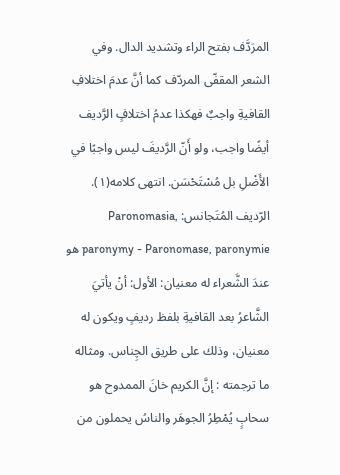المرَدَّف بفتح الراء وتشديد الدال. وفي الشعر المقفّى المردّف كما أنَّ عدمَ اختلافِ القافيةِ واجبٌ فهكذا عدمُ اختلافٍ الرَّديف أيضًا واجب، ولو أَنّ الرَّديفَ ليس واجبًا في الأَضْلِ بل مُسْتَحْسَن. انتهى كلامه(١). الرّديف المُتَجانس: ,Paronomasia paronymy - Paronomase, paronymie هو عندَ الشَّعراء له معنيان: الأول: أنْ يأتيَ الشَّاعرُ بعد القافيةِ بلفظ رديفٍ ويكون له معنيان، وذلك على طريق الچِناس. ومثاله ما ترجمته : إنَّ الكريم خانَ الممدوح هو سحابٍ يُمْطِرُ الجوهَر والناسُ يحملون من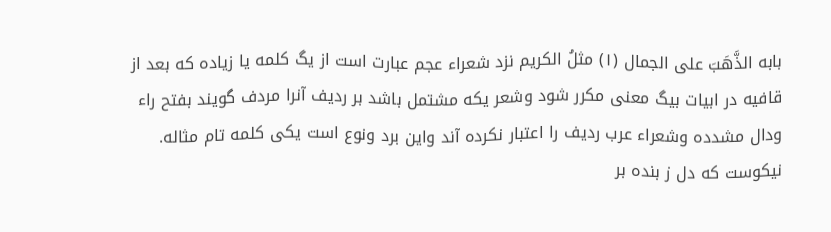بابه الذَّهَبَ على الجمال (١) مثلُ الکریم نزد شعراء عجم عبارت است از یگ کلمه یا زیاده که بعد از قافیه در ابیات بیگ معنی مکرر شود وشعر یکه مشتمل باشد بر ردیف آنرا مردف گویند بفتح راء ودال مشدده وشعراء عرب رديف را اعتبار نكرده آند واين برد ونوع است یکی کلمه تام مثاله. نیکوست که دل ز بنده بر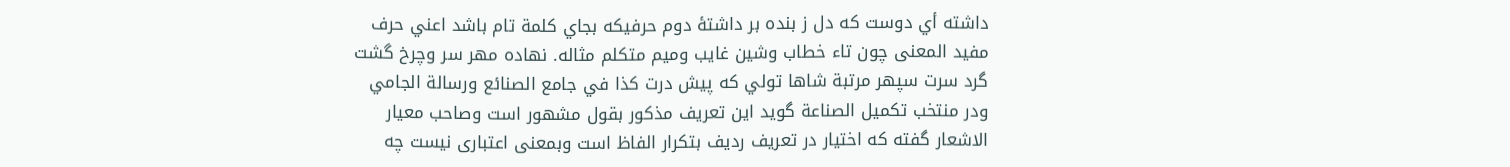داشته أي دوست که دل ز بنده بر داشتۀ دوم حرفيكه بجاي كلمة تام باشد اعني حرف مفيد المعنى چون تاء خطاب وشين غايب وميم متكلم مثاله. نهاده مھر سر وچرخ گشت گرد سرت سپھر مرتبة شاها تولي که پیش درت كذا في جامع الصنائع ورسالة الجامي ودر منتخب تكميل الصناعة گويد اين تعريف مذكور بقول مشهور است وصاحب معیار الاشعار گفته که اختیار در تعريف رديف بتكرار الفاظ است وبمعنى اعتباری نیست چه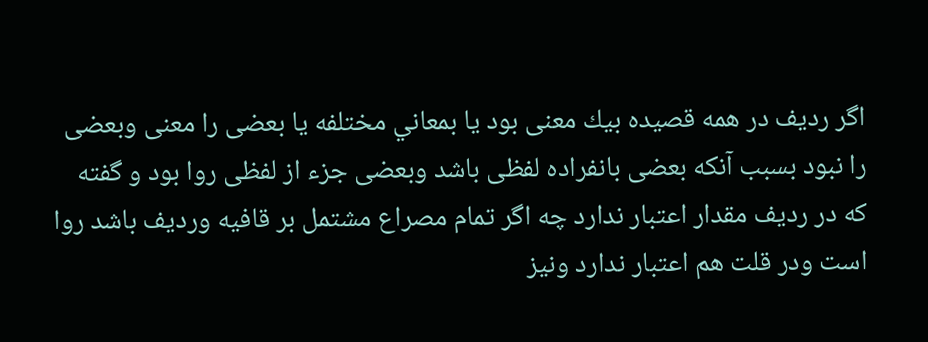اگر رديف در همه قصيده بيك معنى بود يا بمعاني مختلفه یا بعضی را معنى وبعضى را نبود بسبب آنكه بعضى بانفراده لفظى باشد وبعضى جزء از لفظی روا بود و گفته که در ردیف مقدار اعتبار ندارد چه اگر تمام مصراع مشتمل بر قافیه وردیف باشد روا است ودر قلت هم اعتبار ندارد ونیز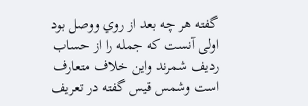گفته هر چه بعد از روي ووصل بود اولی آنست که جمله را از حساب رديف شمرند واين خلاف متعارف است وشمس قیس گفته در تعریف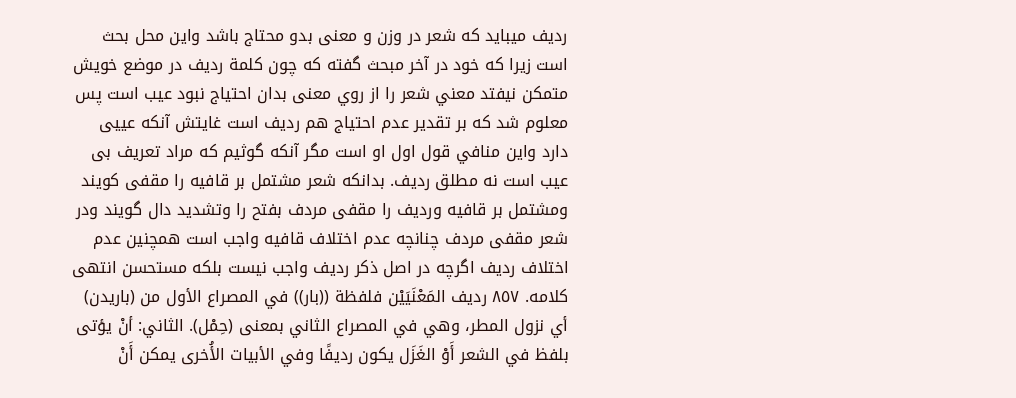ردیف میباید که شعر در وزن و معنی بدو محتاج باشد واین محل بحث است زيرا که خود در آخر مبحث گفته که چون کلمة رديف در موضع خويش متمكن نیفتد معني شعر را از روي معنى بدان احتياج نبود عیب است پس معلوم شد که بر تقدیر عدم احتیاج هم ردیف است غایتش آنکه عییی دارد واین منافي قول اول او است مگر آنكه گوثیم که مراد تعريف بی عیب است نه مطلق رديف. بدانکه شعر مشتمل بر قافيه را مقفی کویند ومشتمل بر قافيه وردیف را مقفى مردف بفتح را وتشديد دال گويند ودر شعر مقفى مردف چنانچه عدم اختلاف قافيه واجب است همچنين عدم اختلاف ردیف اگرچه در اصل ذکر ردیف واجب نیست بلکه مستحسن انتهى كلامه. ٨٥٧ رديف المَعْنَيَيْن فلفظة ((بار)) في المصراع الأول من (باريدن) أي نزول المطر، وهي في المصراع الثاني بمعنى (حِمْل). الثاني: أنْ يؤتى بلفظ في الشعر أَوْ الغَزَل يكون رديفًا وفي الأبيات الأُخرى يمكن أَنْ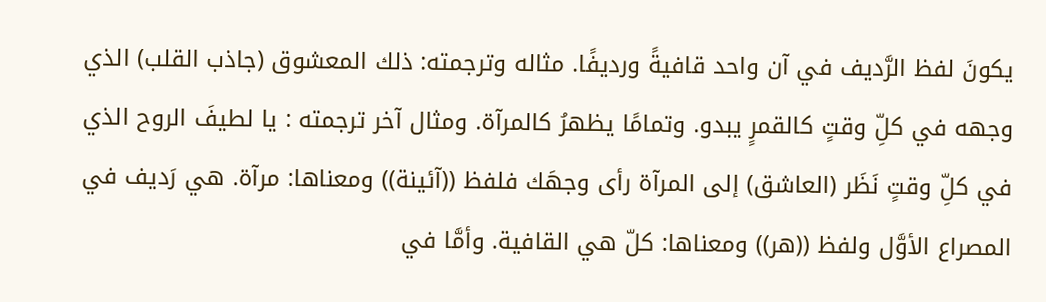يكونَ لفظ الرَّديف في آن واحد قافيةً وردیفًا. مثاله وترجمته: ذلك المعشوق (جاذب القلب) الذي وجهه في كلِّ وقتٍ كالقمرٍ يبدو. وتمامًا يظهرُ كالمرآة. ومثال آخر ترجمته : يا لطيفَ الروح الذي في کلِّ وقتٍ نَظَر (العاشق) إلى المرآة رأى وجهَك فلفظ ((آئينة)) ومعناها: مرآة. هي رَديف في المصراع الأوَّل ولفظ ((هر)) ومعناها: كلّ هي القافية. وأمَّا في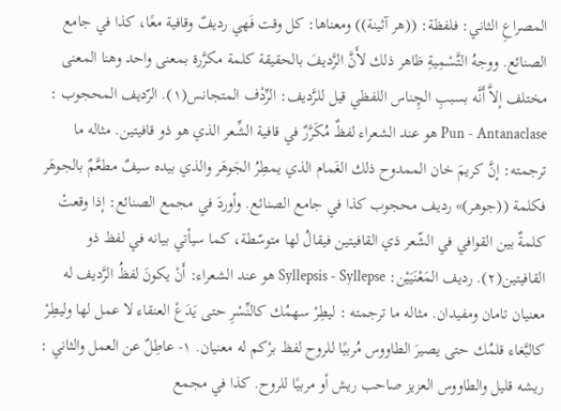المصراعِ الثاني: فلفظة: ((هر آثينة)) ومعناها: كل وقت فَهي رديفٌ وقافية معًا، كذا في جامع الصنائع. ووجهُ التَّسْمِيةِ ظاهر ذلك لأَنَّ الرَّديفَ بالحقيقة كلمة مكرَّرة بمعنى واحد وهنا المعنى مختلف إلاَّ أَنَّه بسببِ الچِناس اللفظي قيل للرَّديف: الرِّدْف المتجانس(١). الرّديف المحجوب : Pun - Antanaclase هو عند الشعراء لفظٌ مُكَرَّرٌ في قافية الشِّعر الذي هو ذو قافيتين. مثاله ما ترجمته: إنَّ كريمَ خان الممدوح ذلك الغَمام الذي يمطِرُ الجَوهَر والذي بيده سيفٌ مطعَّمٌ بالجوهَر فكلمة ((جوهر)» رديف محجوب كذا في جامع الصنائع. وأوردَ في مجمع الصنائع: إذا وقعتْ كلمةٌ بين القوافي في الشّعر ذي القافيتين فيقالُ لها متوسّطة، كما سيأتي بيانه في لفظ ذو القافيتين(٢). رديف المَعْنَيَيْن: Syllepsis - Syllepse هو عند الشعراء: أَنْ يكونَ لفظُ الرَّديف له معنيان تامان ومفيدان. مثاله ما ترجمته : ليطِرْ سهمُك كالنِّسْرِ حتى يَدَعْ العنقاء لا عمل لها وليطِرْ كالبَّغاء قلمُك حتى يصيرَ الطاووس مُربيًا للروح لفظ برْكم له معنيان. ١- عاطِلٌ عن العمل والثاني : ريشه قليل والطاووس العزيز صاحب ريش أو مربيًا للروح. كذا في مجمع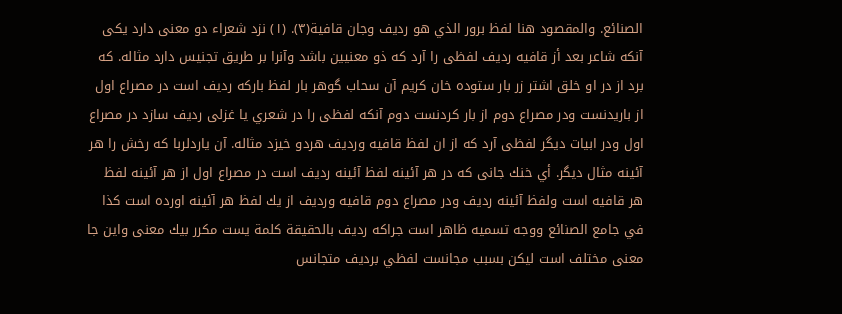الصنائع. والمقصود هنا لفظ برور الذي هو رديف وجان قافية(٣). (١) نزد شعراء دو معنى دارد يكى آنكه شاعر بعد أز قافيه رديف لفظى را آرد كه ذو معنيين باشد وآنرا بر طريق تجنيس دارد مثاله. كه برد از در او خلق اشتر زر بار ستوده خان کریم آن سحاب گوھر بار لفظ بارکه ردیف است در مصراع اول از باریدنست ودر مصراع دوم از بار كردنست دوم آنكه لفظى را در شعري يا غزلی ردیف سازد در مصراع اول ودر ابیات دیگر لفظی آرد كه از ان لفظ قافيه ورديف هردو خیزد مثاله. آن ياردلربا كه رخش را هر آئينه مثال دیگر. أي خنك جانی که در هر آئينه لفظ آئینه ردیف است در مصراع اول از هر آئينه لفظ هر قافيه است ولفظ آئينه رديف ودر مصراع دوم قافيه ورديف از يك لفظ هر آئينه اورده است كذا في جامع الصنائع ووجه تسميه ظاهر است جراكه رديف بالحقيقة كلمة يست مكرر بيك معنى واين جا معنى مختلف است ليكن بسبب مجانست لفظي بردیف متجانس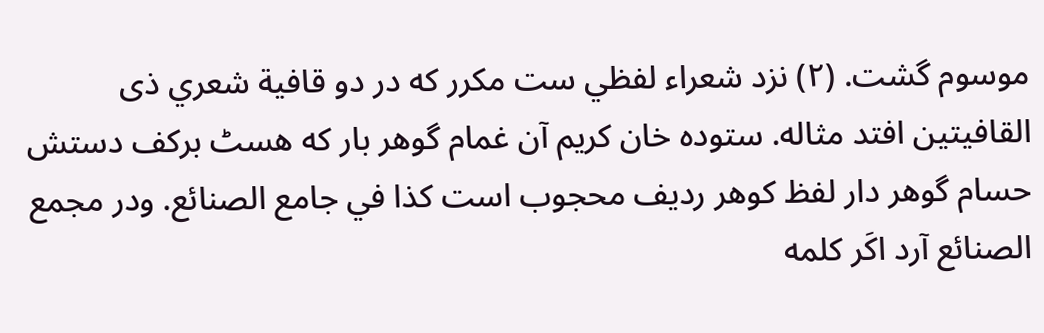موسوم گشت. (٢) نزد شعراء لفظي ست مكرر كه در دو قافية شعري ذى القافيتين افتد مثاله. ستوده خان کریم آن غمام گوهر بار که هسٹ برکف دستش حسام گوهر دار لفظ كوهر رديف محجوب است كذا في جامع الصنائع. ودر مجمع الصنائع آرد اكَر كلمه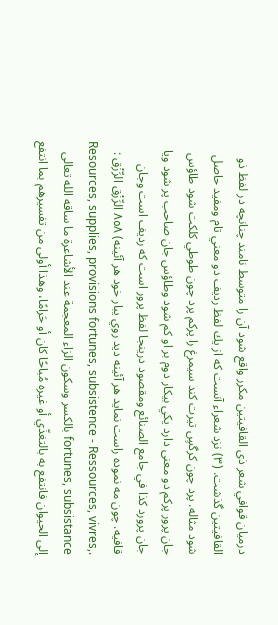درميان قوافي شعر ذى القافيتين مکرر واقع شود آن را متوسط نامند چنانچه در لفظ ذو القافیتین گذشت. (٣) نزد شعراء آنست كه از يك لفظ رديف دو معني تام ومفيد حاصل شود مثاله. پرد چون کرگسٍ تیرت کند سیمرغ را پرکم پرد چون طوطي کلکت شود طاؤس جان پرور پركم دو معنى دارد يكي بيكار دوم بر او كم شود وطاؤس جان صاحب پر شود ويا جان پرورد كذا في جامع الصنائع ومقصود درینجا لفظ پرور است که ردیف است وجان قافيه. چون مه نموده راست نمايد هر آئينه ديد روي يبار خود هر آئينه) ٨٥٨ الرِّزْق الرِّزْق : .Resources, supplies, provisions fortunes, subsistence - Ressources, vivres, fortunes, subsistance بالكسر وسكون الزاء المعجمة عند الأشاعرة ما ساقه الله تعالى إلى الحيوان فانتفع به بالتغذّي أو غيره مُباحًا كان أو حَرامًا، وهذا أولى من تفسيرهم بما انتفع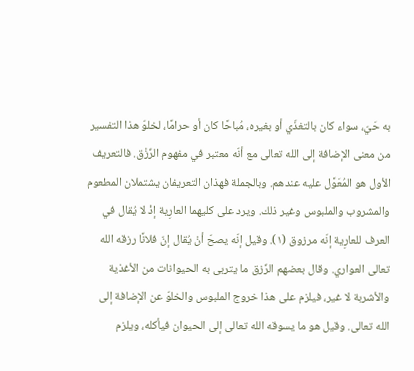به حَيّ، سواء كان بالتغذّي أو بغيره، مُباحًا كان أو حرامًا، لخلوّ هذا التفسير من معنى الإضافة إلى الله تعالى مع أنّه معتبر في مفهوم الرِّزْق. فالتعريف الأول هو المُعَوَّل عليه عندهم. وبالجملة فهذان التعريفان يشتملان المطعوم والمشروب والملبوس وغير ذلك. ويرد على كليهما العارِية إذْ لا يُقال في العرف للعارِية إنّه مرزوق (١). وقيل إنّه يصحّ أنْ يُقال إنّ فلانًا رزقه الله تعالى العواري. وقال بعضهم الرِّزق ما يتربى به الحيوانات من الأغذية والأشربة لا غير، فيلزم على هذا خروج الملبوس والخلوّ عن الإضافة إلى الله تعالى. وقيل هو ما يسوقه الله تعالى إلى الحيوان فيأكله، ويلزم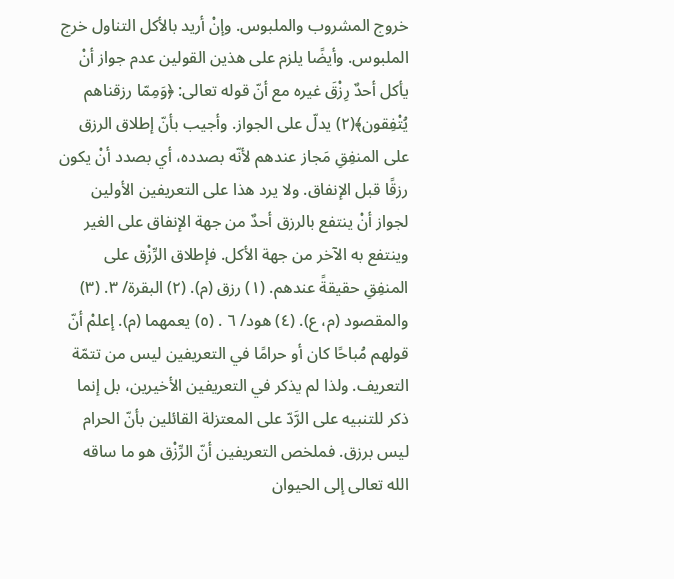خروج المشروب والملبوس. وإنْ أريد بالأكل التناول خرج الملبوس. وأيضًا يلزم على هذين القولين عدم جواز أنْ يأكل أحدٌ رِزْقَ غيره مع أنّ قوله تعالى: ﴿وَمِمّا رزقناهم يُتْفِقون﴾(٢) يدلّ على الجواز. وأجيب بأنّ إطلاق الرزق على المنفِقِ مَجاز عندهم لأنّه بصدده، أي بصدد أنْ يكون رزقًا قبل الإنفاق. ولا يرد هذا على التعريفين الأولين لجواز أنْ ينتفع بالرزق أحدٌ من جهة الإنفاق على الغير وينتفع به الآخر من جهة الأكل. فإطلاق الرِّزْق على المنفِقِ حقيقةً عندهم. (١) رزق (م). (٢) البقرة/ ٣. (٣) والمقصود (م، ع). (٤) هود/ ٦ . (٥) يعمهما (م). إعلمْ أنّ قولهم مُباحًا كان أو حرامًا في التعريفين ليس من تتمّة التعريف. ولذا لم يذكر في التعريفين الأخيرين، بل إنما ذكر للتنبيه على الرَّدّ على المعتزلة القائلين بأنّ الحرام ليس برزق. فملخص التعريفين أنّ الرِّزْق هو ما ساقه الله تعالى إلى الحيوان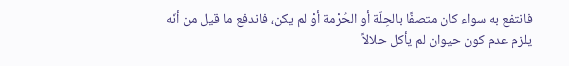فانتفع به سواء كان متصفًا بالحِلّة أو الحُرْمة أوْ لم يكن، فاندفع ما قيل من أنّه يلزم عدم كون حيوان لم يأكل حلالاً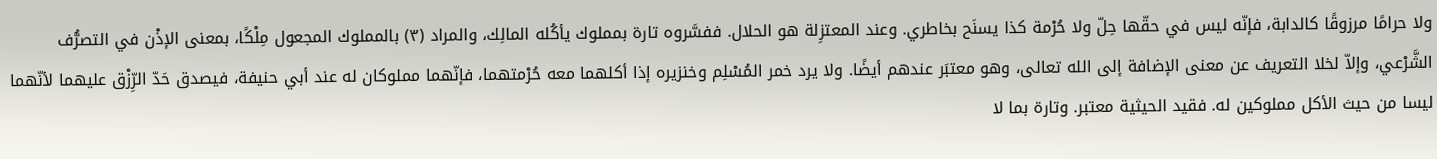ولا حرامًا مرزوقًا كالدابة، فإنّه ليس في حقّها حِلّ ولا حُرْمة كذا يسنَح بخاطري. وعند المعتزِلة هو الحلال. ففسَّروه تارة بمملوك يأكُله المالِك، والمراد (٣) بالمملوك المجعول مِلْكًا، بمعنى الإذْن في التصرُّف الشَّرْعي، وإلاّ لخلا التعريف عن معنى الإضافة إلى الله تعالى، وهو معتبَر عندهم أيضًا. ولا يرد خمر المُسْلِم وخنزيره إذا أكلهما معه حُرْمتهما، فإنّهما مملوكان له عند أبي حنيفة، فيصدق حَدّ الرِّزْق عليهما لأنّهما ليسا من حيث الأكل مملوكين له. فقيد الحيثية معتبر. وتارة بما لا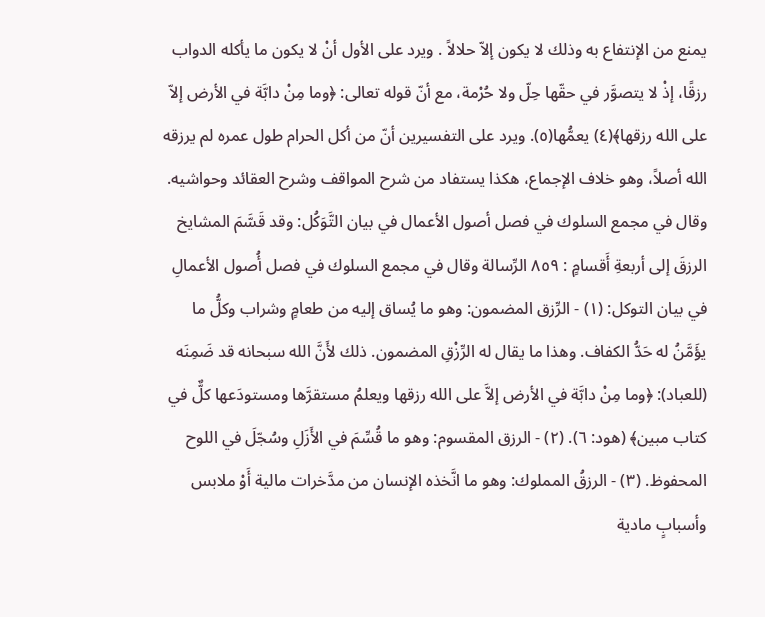يمنع من الإنتفاع به وذلك لا يكون إلاّ حلالاً . ويرد على الأول أنْ لا يكون ما يأكله الدواب رزقًا، إذْ لا يتصوَّر في حقّها حِلّ ولا حُرْمة، مع أنّ قوله تعالى: ﴿وما مِنْ دابَّة في الأرض إلاّ على الله رزقها﴾(٤) يعمُّها(٥). ويرد على التفسيرين أنّ من أكل الحرام طول عمره لم يرزقه الله أصلاً، وهو خلاف الإجماع، هكذا يستفاد من شرح المواقف وشرح العقائد وحواشيه. وقال في مجمع السلوك في فصل أصول الأعمال في بيان التَّوَكُل: وقد قَسَّمَ المشايخ الرزقَ إلى أربعةِ أَقسامٍ : ٨٥٩ الرِّسالة وقال في مجمع السلوك في فصل أُصول الأعمالِ في بيان التوكل: (١) - الرِّزق المضمون: وهو ما يُساق إليه من طعامٍ وشراب وكلُّ ما يؤَمَّنُ له حَدُّ الكفاف. وهذا ما يقال له الرِّزْقِ المضمون. ذلك لأَنَّ الله سبحانه قد ضَمِنَه (للعباد): ﴿وما مِنْ دابَّة في الأرض إلاَّ على الله رزقها ويعلمُ مستقرَّها ومستودَعها كلٌّ في كتاب مبين﴾ (هود: ٦). (٢) - الرزق المقسوم: وهو ما قُسِّمَ في الأَزَلِ وسُجّلَ في اللوح المحفوظ. (٣) - الرزقُ المملوك: وهو ما انَّخذه الإنسان من مدَّخرات مالية أَوْ ملابس وأسبابٍ مادية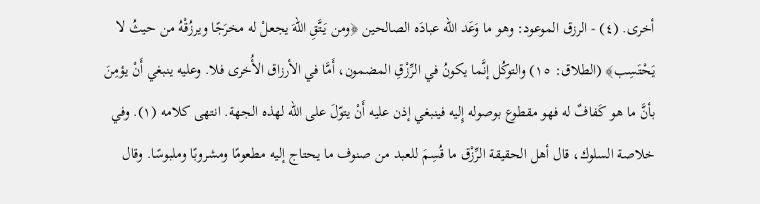أخرى. (٤) - الرزق الموعود: وهو ما وَعَد الله عبادَه الصالحين ﴿ومن يَتَّقِ اللهَ يجعلْ له مخرَجًا ويرزُقْهُ من حيثُ لا يَحْتَسِب﴾ (الطلاق: ١٥) والتوكُل إنَّما يكونُ في الرِّزْقِ المضمون، أَمَّا في الأرزاق الأُخرى فلا. وعليه ينبغي أَنْ يؤمِنَ بأنَّ ما هو كَفافٌ له فهو مقطوع بوصوله إِليه فينبغي إذن عليه أَنْ يتوّلَ على الله لهذه الجهة. انتهى كلامه (١). وفي خلاصة السلوك، قال أهل الحقيقة الرِّزْق ما قُسِمَ للعبد من صنوف ما يحتاج إليه مطعومًا ومشروبًا وملبوسًا. وقال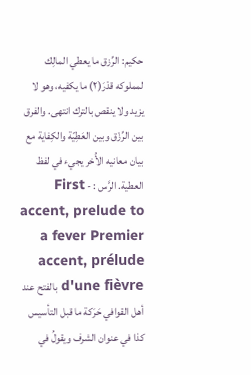حكيم: الرِّزق ما يعطي المالِك لمملوكه قدْرَ(٢) ما يكفيه، وهو لا يزيد ولا ينقص بالترك انتهى. والفرق بين الرِّزْق وبين العَطِيّة والكِفاية مع بيان معانيه الأُخر يجيء في لفظ العطية. الرَّس : - First accent, prelude to a fever Premier accent, prélude d'une fièvre بالفتح عند أهل القوافي حَرَكة ما قبل التأسيس كذا في عنوان الشرف ويقولُ في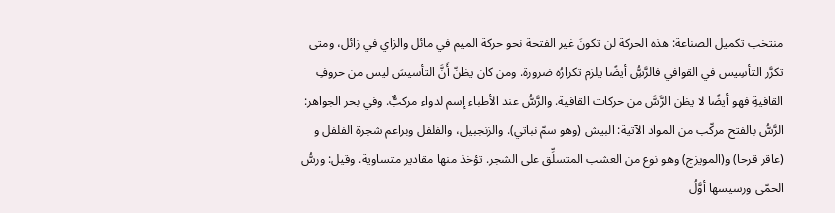منتخب تكميل الصناعة: هذه الحركة لن تكونَ غير الفتحة نحو حركة الميم في مائل والزاي في زائل، ومتى تكرَّر التأسِيس في القوافي فالرَّسُِّ أيضًا يلزم تكرارُه ضرورة. ومن كان يظنّ أَنَّ التأسيسَ ليس من حروفِ القافيةِ فهو أيضًا لا يظن الرَّسَّ من حركات القافية. والرَّسُّ عند الأطباء إسم لدواء مركبٌّ. وفي بحر الجواهر: الرَّسُّ بالفتح مركّب من المواد الآتية: البيش (وهو سمّ نباتي). والزنجبيل، والفلفل وبراعم شجرة الفلفل و (عاقر قرحا) و(المويزج) وهو نوع من العشب المتسلِّق على الشجر. تؤخذ منها مقادير متساوية. وقيل: ورسُّ الحمّى ورسيسها أوَّلُ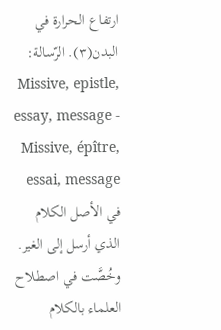ارتفاع الحرارة في البدن(٣). الرّسالة: Missive, epistle, essay, message - Missive, épître, essai, message في الأصل الكلام الذي أرسل إلى الغير. وخُصَّت في اصطلاح العلماء بالكلام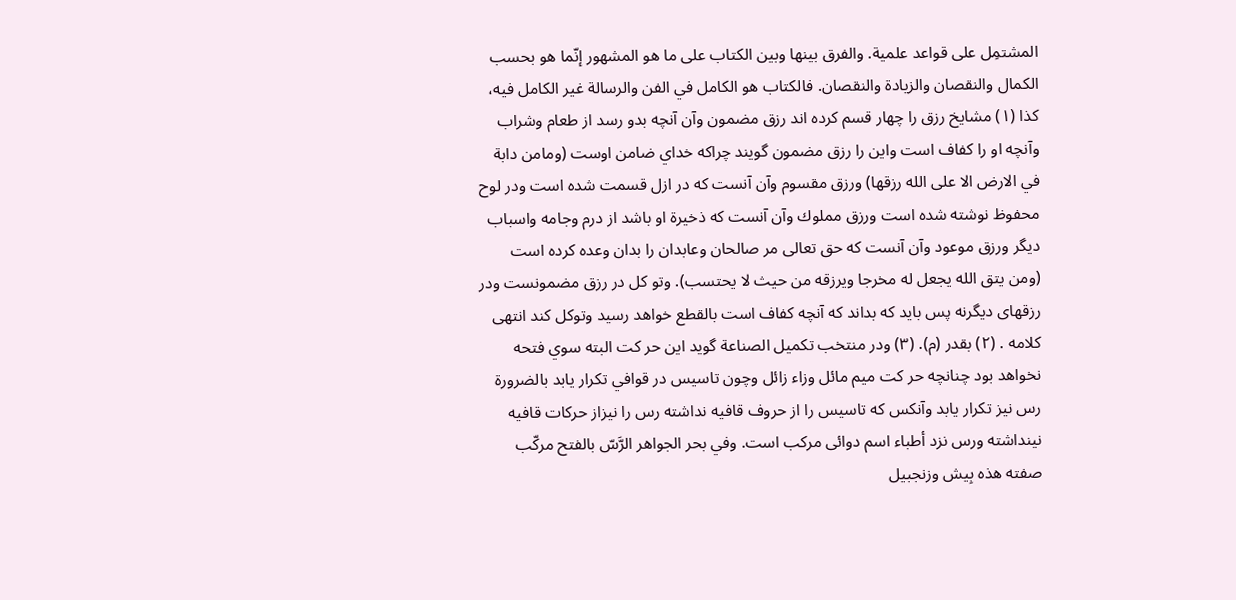المشتمِل على قواعد علمية. والفرق بينها وبين الكتاب على ما هو المشهور إنّما هو بحسب الكمال والنقصان والزيادة والنقصان. فالكتاب هو الكامل في الفن والرسالة غير الكامل فيه، كذا (١) مشایخ رزق را چهار قسم کرده اند رزق مضمون وآن آنچه بدو رسد از طعام وشراب وآنچه او را کفاف است واين را رزق مضمون گويند چراكه خداي ضامن اوست (ومامن دابة في الارض الا على الله رزقها) ورزق مقسوم وآن آنست كه در ازل قسمت شده است ودر لوح محفوظ نوشته شده است ورزق مملوك وآن آنست که ذخيرة او باشد از درم وجامه واسباب دیگر ورزق موعود وآن آنست كه حق تعالى مر صالحان وعابدان را بدان وعده كرده است (ومن يتق الله يجعل له مخرجا ويرزقه من حيث لا يحتسب). وتو کل در رزق مضمونست ودر رزقھای دیگرنه پس باید که بداند كه آنچه كفاف است بالقطع خواهد رسید وتوکل کند انتهى كلامه . (٢) بقدر (م). (٣) ودر منتخب تکمیل الصناعة گويد اين حر کت البته سوي فتحه نخواهد بود چنانچه حر کت ميم مائل وزاء زائل وچون تاسيس در قوافي تكرار یابد بالضرورة رس نیز تكرار یابد وآنکس که تاسیس را از حروف قافيه نداشته رس را نيزاز حركات قافيه نينداشته ورس نزد أطباء اسم دوائى مركب است. وفي بحر الجواهر الرَّسّ بالفتح مركّب صفته هذه بِيش وزنجبيل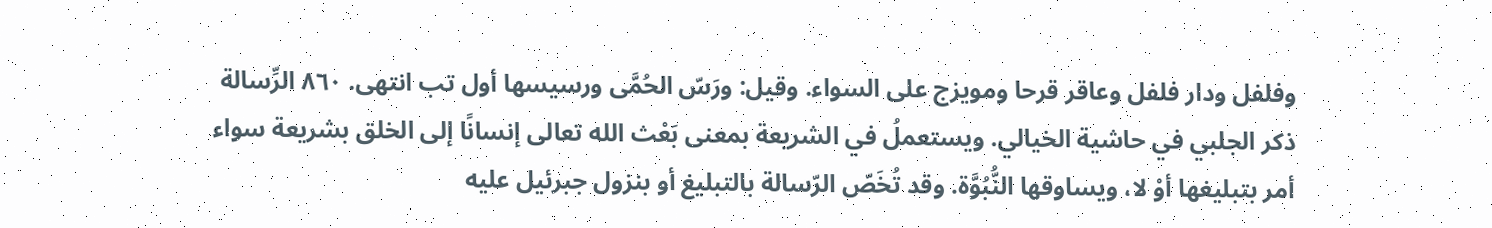وفلفل ودار فلفل وعاقر قرحا ومويزج على السواء. وقيل: ورَسّ الحُمَّى ورسيسها أول تب انتهى. ٨٦٠ الرِّسالة ذكر الجلبي في حاشية الخيالي. ويستعملُ في الشريعة بمعنى بَعْث الله تعالى إنسانًا إلى الخلق بشريعة سواء أمر بتبليغها أوْ لا، ويساوقها النُّبُوَّة. وقد تُخَصّ الرّسالة بالتبليغ أو بنزول جبرئيل عليه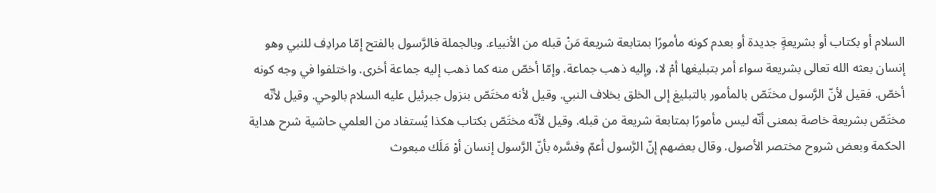السلام أو بكتاب أو بشريعةٍ جديدة أو بعدم كونه مأمورًا بمتابعة شريعة مَنْ قبله من الأنبياء. وبالجملة فالرَّسول بالفتح إمّا مرادِف للنبي وهو إنسان بعثه الله تعالى بشريعة سواء أمر بتبليغها أمْ لا، وإليه ذهب جماعة. وإمّا أخصّ منه كما ذهب إليه جماعة أخرى. واختلفوا في وجه كونه أخصّ. فقيل لأنّ الرَّسول مختَصّ بالمأمور بالتبليغ إلى الخلق بخلاف النبي. وقيل لأنه مختَصّ بنزول جبرئيل عليه السلام بالوحي. وقيل لأنّه مختَصّ بشريعة خاصة بمعنى أنّه ليس مأمورًا بمتابعة شريعة من قبله. وقيل لأنّه مختَصّ بكتاب هكذا يُستفاد من العلمي حاشية شرح هداية الحكمة وبعض شروح مختصر الأصول. وقال بعضهم إنّ الرَّسول أعمّ وفسَّره بأنّ الرَّسول إنسان أوْ مَلَك مبعوث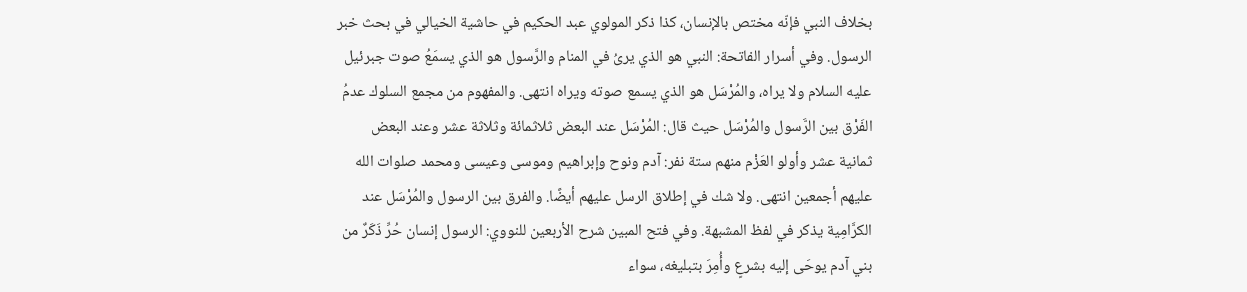بخلاف النبي فإنّه مختص بالإنسان، كذا ذكر المولوي عبد الحكيم في حاشية الخيالي في بحث خبر الرسول. وفي أسرار الفاتحة: النبي هو الذي يرىُ في المنام والرَّسول هو الذي يسمَعُ صوت جبرئيل عليه السلام ولا يراه، والمُرْسَل هو الذي يسمع صوته ويراه انتهى. والمفهوم من مجمع السلوك عدمُ الفَرْق بين الرَّسول والمُرْسَل حيث قال: المُرْسَل عند البعض ثلاثمائة وثلاثة عشر وعند البعض ثمانية عشر وأولو العَزْم منهم ستة نفر: آدم ونوح وإبراهيم وموسى وعيسى ومحمد صلوات الله عليهم أجمعين انتهى. ولا شك في إطلاق الرسل عليهم أيضًا. والفرق بين الرسول والمُرْسَل عند الكرَّامِية يذكر في لفظ المشبهة. وفي فتح المبين شرح الأربعين للنووي: الرسول إنسان حُرِّ ذَكَرٌ من بني آدم يوحَى إليه بشرعٍ وأُمِرَ بتبليغه، سواء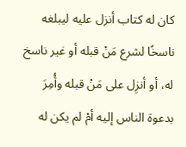كان له كتاب أنزل عليه ليبلغه ناسخًا لشرع مَنْ قبله أو غير ناسخ له، أو أنزِل على مَنْ قبله وأُمِرَ بدعوة الناس إليه أمْ لم يكن له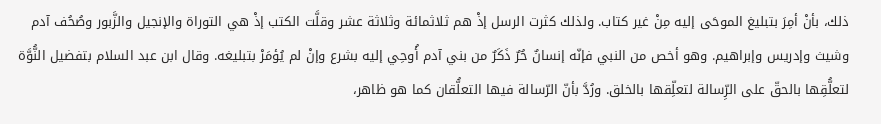ذلك، بأنْ أمِرَ بتبليغ الموحَى إليه مِنْ غير كتاب. ولذلك كثرت الرسل إذْ هم ثلاثمائة وثلاثة عشر وقلَّت الكتب إذْ هي التوراة والإنجيل والزَّبور وصُحُف آدم وشيث وإدريس وإبراهيم. وهو أخص من النبي فإنّه إنسانٌ حُرٌ ذَكَرٌ من بني آدم أُوحِي إليه بشرع وإنْ لم يُؤمَرْ بتبليغه. وقال ابن عبد السلام بتفضيل النُّوَّة لتعلُّقِها بالحقّ على الرِّسالة لتعلِّقها بالخلق. ورُدَّ بأنّ الرّسالة فيها التعلُّقان كما هو ظاهر،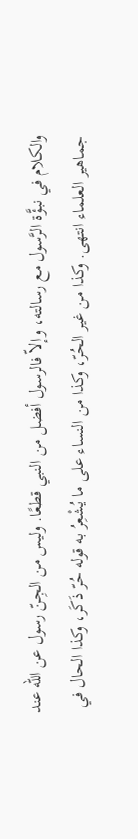والكلام في نبؤَّة الرَّسول مع رسالته، وإلاّ فالرسول أفضل من النبي قطعًا. وليس من الجِنّ رسول عن الله عند جماهير العلماء انتهى. وكذا من غير الحُرّ، وكذا من النساء على ما يُشْعِرُ به قوله حُرّ ذَكَر، وكذا الحال في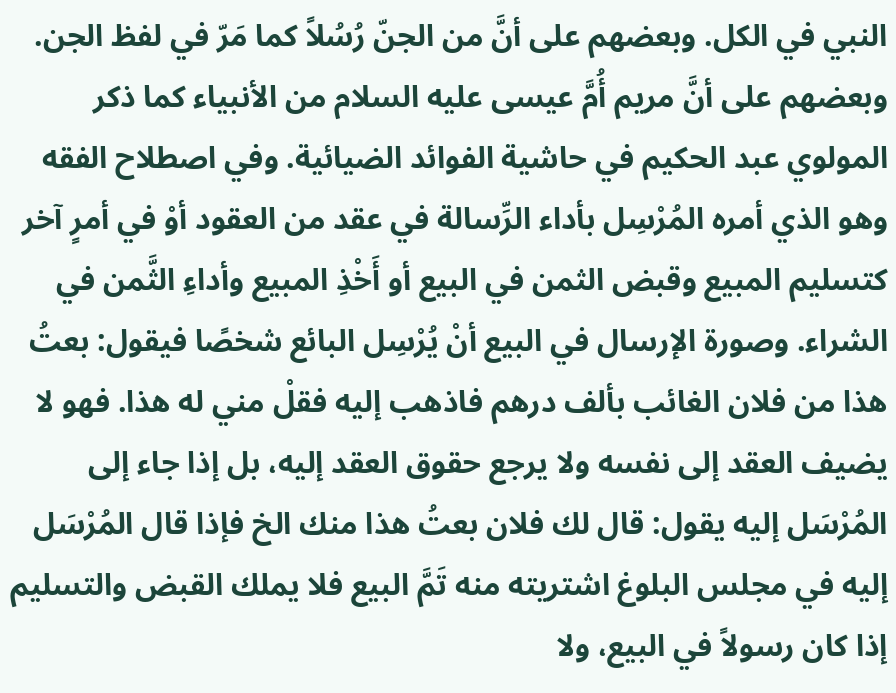النبي في الكل. وبعضهم على أنَّ من الجنّ رُسُلاً كما مَرّ في لفظ الجن. وبعضهم على أنَّ مريم أُمَّ عيسى عليه السلام من الأنبياء كما ذكر المولوي عبد الحكيم في حاشية الفوائد الضيائية. وفي اصطلاح الفقه وهو الذي أمره المُرْسِل بأداء الرِّسالة في عقد من العقود أوْ في أمرٍ آخر كتسليم المبيع وقبض الثمن في البيع أو أَخْذِ المبيع وأداءِ الثَّمن في الشراء. وصورة الإرسال في البيع أنْ يُرْسِل البائع شخصًا فيقول: بعتُ هذا من فلان الغائب بألف درهم فاذهب إليه فقلْ مني له هذا. فهو لا يضيف العقد إلى نفسه ولا يرجع حقوق العقد إليه، بل إذا جاء إلى المُرْسَل إليه يقول: قال لك فلان بعتُ هذا منك الخ فإذا قال المُرْسَل إليه في مجلس البلوغ اشتريته منه تَمَّ البيع فلا يملك القبض والتسليم إذا كان رسولاً في البيع، ولا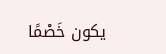يكون خَصْمًا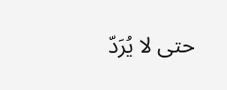حتى لا يُرَدّ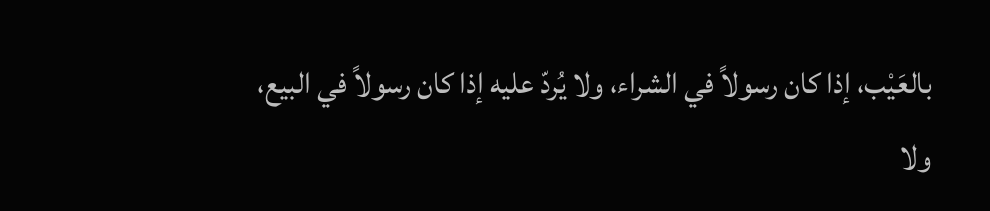بالعَيْب، إذا كان رسولاً في الشراء، ولا يُردّ عليه إذا كان رسولاً في البيع، ولا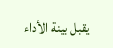يقبل بينة الأداء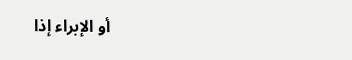أو الإبراء إذا